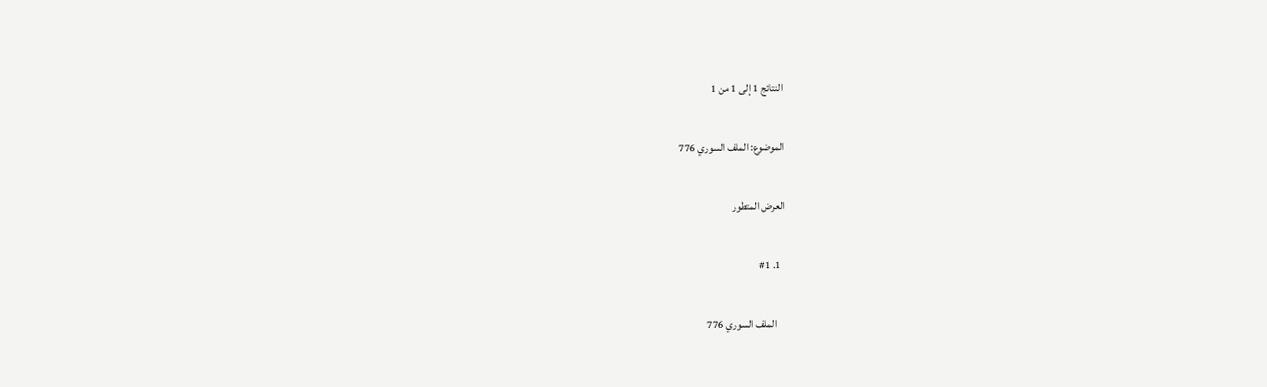النتائج 1 إلى 1 من 1

الموضوع: الملف السوري 776

العرض المتطور

  1. #1

    الملف السوري 776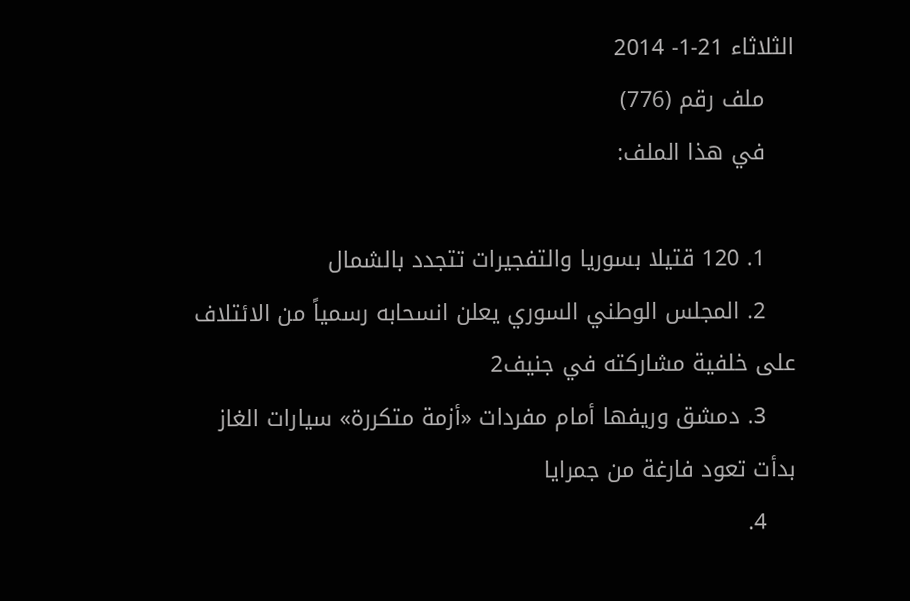الثلاثاء 21-1- 2014
    ملف رقم (776)
    في هذا الملف:

    1. 120 قتيلا بسوريا والتفجيرات تتجدد بالشمال
    2. المجلس الوطني السوري يعلن انسحابه رسمياً من الائتلاف على خلفية مشاركته في جنيف2
    3. دمشق وريفها أمام مفردات «أزمة متكررة» سيارات الغاز بدأت تعود فارغة من جمرايا
    4.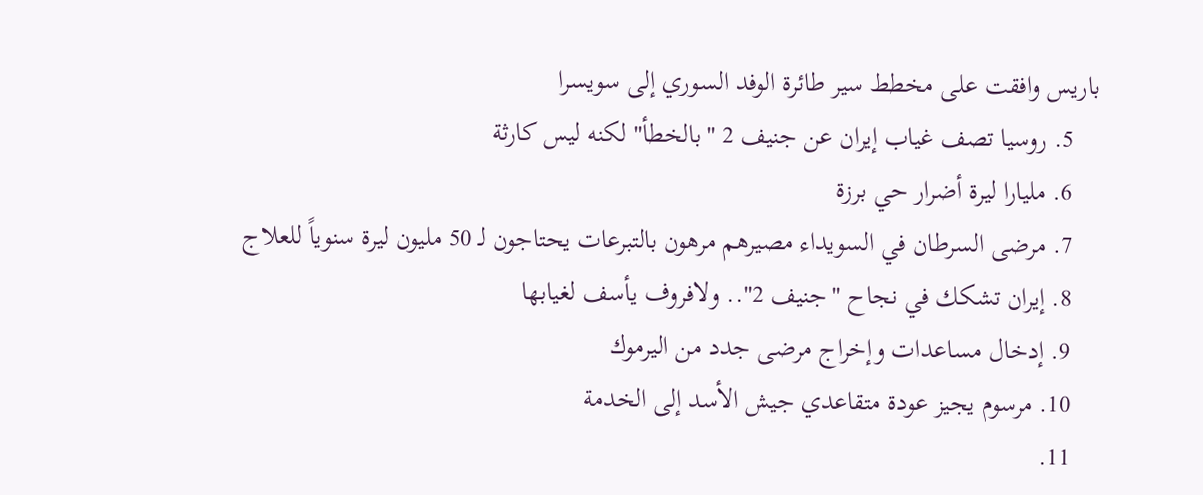باريس وافقت على مخطط سير طائرة الوفد السوري إلى سويسرا
    5. روسيا تصف غياب إيران عن جنيف 2 "بالخطأ" لكنه ليس كارثة
    6. مليارا ليرة أضرار حي برزة
    7. مرضى السرطان في السويداء مصيرهم مرهون بالتبرعات يحتاجون لـ 50 مليون ليرة سنوياً للعلاج
    8. إيران تشكك في نجاح "جنيف 2".. ولافروف يأسف لغيابها
    9. إدخال مساعدات وإخراج مرضى جدد من اليرموك
    10. مرسوم يجيز عودة متقاعدي جيش الأسد إلى الخدمة
    11.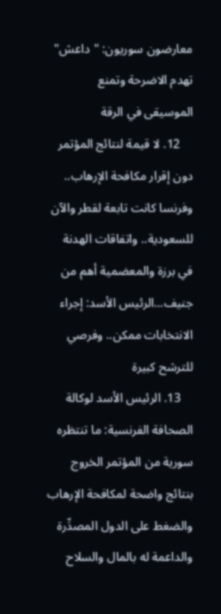معارضون سوريون: "داعش" تهدم الاضرحة وتمنع الموسيقى في الرقة
    12. لا قيمة لنتائج المؤتمر دون إقرار مكافحة الإرهاب.. وفرنسا كانت تابعة لقطر والآن للسعودية.. واتفاقات الهدنة في برزة والمعضمية أهم من جنيف...الرئيس الأسد: إجراء الانتخابات ممكن.. وفرصي للترشح كبيرة
    13. الرئيس الأسد لوكالة الصحافة الفرنسية: ما تنتظره سورية من المؤتمر الخروج بنتائج واضحة لمكافحة الإرهاب والضغط على الدول المصدِّرة والداعمة له بالمال والسلاح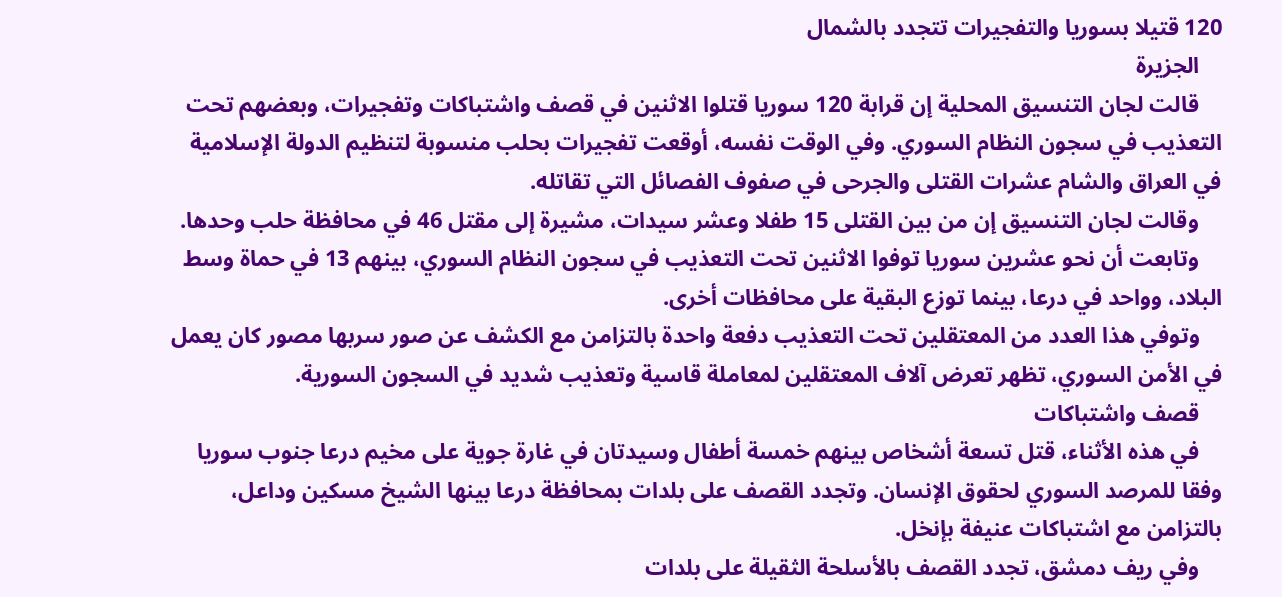120 قتيلا بسوريا والتفجيرات تتجدد بالشمال
    الجزيرة
    قالت لجان التنسيق المحلية إن قرابة 120 سوريا قتلوا الاثنين في قصف واشتباكات وتفجيرات، وبعضهم تحت التعذيب في سجون النظام السوري. وفي الوقت نفسه، أوقعت تفجيرات بحلب منسوبة لتنظيم الدولة الإسلامية في العراق والشام عشرات القتلى والجرحى في صفوف الفصائل التي تقاتله.
    وقالت لجان التنسيق إن من بين القتلى 15 طفلا وعشر سيدات، مشيرة إلى مقتل 46 في محافظة حلب وحدها.
    وتابعت أن نحو عشرين سوريا توفوا الاثنين تحت التعذيب في سجون النظام السوري، بينهم 13 في حماة وسط البلاد، وواحد في درعا، بينما توزع البقية على محافظات أخرى.
    وتوفي هذا العدد من المعتقلين تحت التعذيب دفعة واحدة بالتزامن مع الكشف عن صور سربها مصور كان يعمل في الأمن السوري، تظهر تعرض آلاف المعتقلين لمعاملة قاسية وتعذيب شديد في السجون السورية.
    قصف واشتباكات
    في هذه الأثناء، قتل تسعة أشخاص بينهم خمسة أطفال وسيدتان في غارة جوية على مخيم درعا جنوب سوريا وفقا للمرصد السوري لحقوق الإنسان. وتجدد القصف على بلدات بمحافظة درعا بينها الشيخ مسكين وداعل، بالتزامن مع اشتباكات عنيفة بإنخل.
    وفي ريف دمشق، تجدد القصف بالأسلحة الثقيلة على بلدات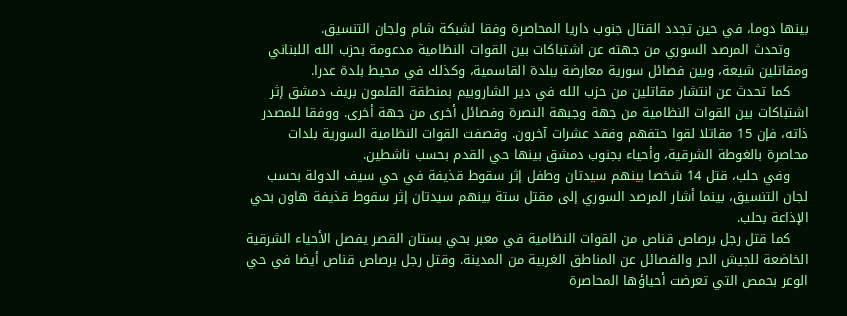بينها دوما، في حين تجدد القتال جنوب داريا المحاصرة وفقا لشبكة شام ولجان التنسيق.
    وتحدث المرصد السوري من جهته عن اشتباكات بين القوات النظامية مدعومة بحزب الله اللبناني ومقاتلين شيعة، وبين فصائل سورية معارضة ببلدة القاسمية، وكذلك في محيط بلدة عدرا.
    كما تحدث عن انتشار مقاتلين من حزب الله في دير الشاروبيم بمنطقة القلمون بريف دمشق إثر اشتباكات بين القوات النظامية من جهة وجبهة النصرة وفصائل أخرى من جهة أخرى. ووفقا للمصدر ذاته، فإن 15 مقاتلا لقوا حتفهم وفقد عشرات آخرون. وقصفت القوات النظامية السورية بلدات محاصرة بالغوطة الشرقية، وأحياء بجنوب دمشق بينها حي القدم بحسب ناشطين.
    وفي حلب، قتل 14 شخصا بينهم سيدتان وطفل إثر سقوط قذيفة في حي سيف الدولة بحسب لجان التنسيق، بينما أشار المرصد السوري إلى مقتل ستة بينهم سيدتان إثر سقوط قذيفة هاون بحي الإذاعة بحلب.
    كما قتل رجل برصاص قناص من القوات النظامية في معبر بحي بستان القصر يفصل الأحياء الشرقية الخاضعة للجيش الحر والفصائل عن المناطق الغربية من المدينة. وقتل رجل برصاص قناص أيضا في حي الوعر بحمص التي تعرضت أحياؤها المحاصرة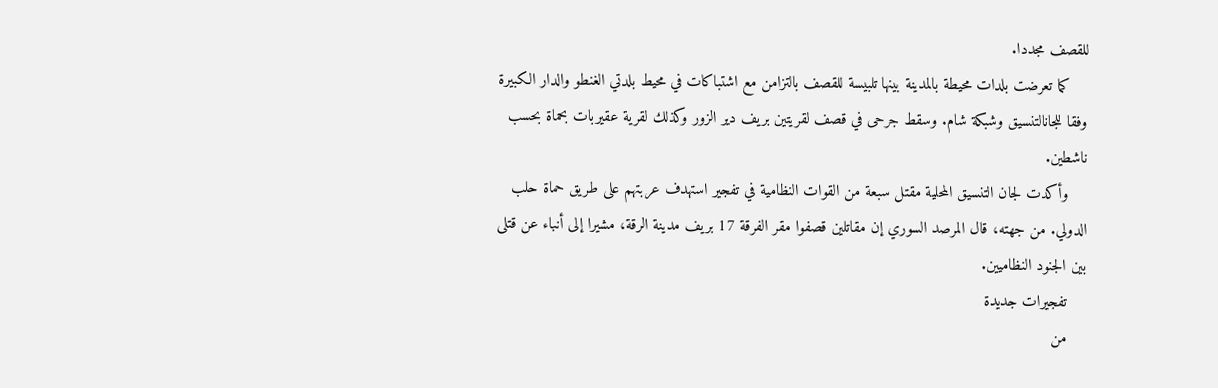للقصف مجددا.
    كما تعرضت بلدات محيطة بالمدينة بينها تلبيسة للقصف بالتزامن مع اشتباكات في محيط بلدتي الغنطو والدار الكبيرة وفقا للجانالتنسيق وشبكة شام. وسقط جرحى في قصف لقريتين بريف دير الزور وكذلك لقرية عقيربات بحماة بحسب ناشطين.
    وأكدت لجان التنسيق المحلية مقتل سبعة من القوات النظامية في تفجير استهدف عربتهم على طريق حماة حلب الدولي. من جهته، قال المرصد السوري إن مقاتلين قصفوا مقر الفرقة 17 بريف مدينة الرقة، مشيرا إلى أنباء عن قتلى بين الجنود النظاميين.
    تفجيرات جديدة
    من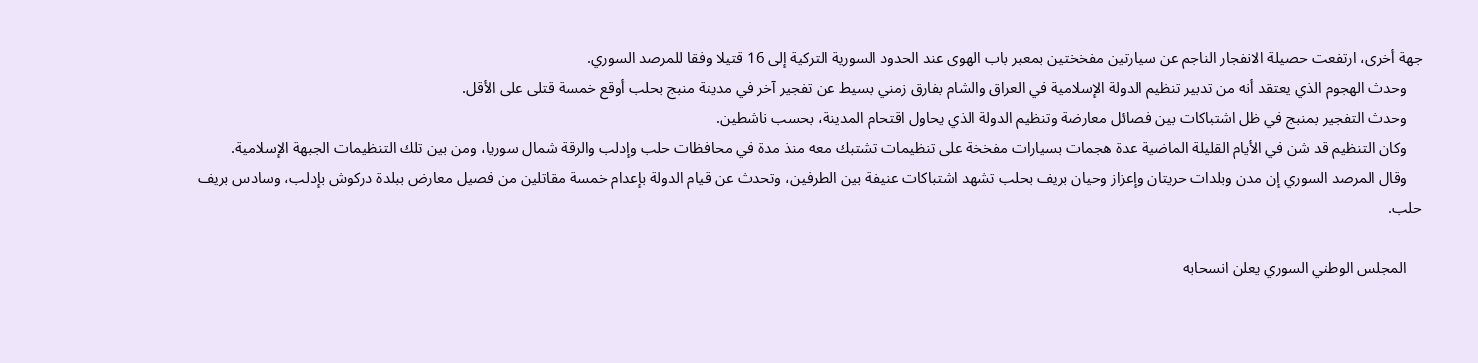جهة أخرى، ارتفعت حصيلة الانفجار الناجم عن سيارتين مفخختين بمعبر باب الهوى عند الحدود السورية التركية إلى 16 قتيلا وفقا للمرصد السوري.
    وحدث الهجوم الذي يعتقد أنه من تدبير تنظيم الدولة الإسلامية في العراق والشام بفارق زمني بسيط عن تفجير آخر في مدينة منبج بحلب أوقع خمسة قتلى على الأقل.
    وحدث التفجير بمنبج في ظل اشتباكات بين فصائل معارضة وتنظيم الدولة الذي يحاول اقتحام المدينة، بحسب ناشطين.
    وكان التنظيم قد شن في الأيام القليلة الماضية عدة هجمات بسيارات مفخخة على تنظيمات تشتبك معه منذ مدة في محافظات حلب وإدلب والرقة شمال سوريا، ومن بين تلك التنظيمات الجبهة الإسلامية.
    وقال المرصد السوري إن مدن وبلدات حريتان وإعزاز وحيان بريف بحلب تشهد اشتباكات عنيفة بين الطرفين، وتحدث عن قيام الدولة بإعدام خمسة مقاتلين من فصيل معارض ببلدة دركوش بإدلب، وسادس بريف حلب.

    المجلس الوطني السوري يعلن انسحابه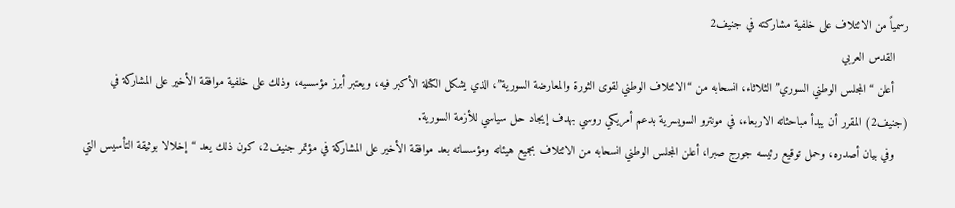رسمياً من الائتلاف على خلفية مشاركته في جنيف2
    القدس العربي
    أعلن “المجلس الوطني السوري” الثلاثاء، انسحابه من “الائتلاف الوطني لقوى الثورة والمعارضة السورية”، الذي يشكل الكتلة الأكبر فيه، ويعتبر أبرز مؤسسيه، وذلك على خلفية موافقة الأخير على المشاركة في (جنيف2) المقرر أن يبدأ مباحثاته الاربعاء، في مونترو السويسرية بدعم أمريكي روسي بهدف إيجاد حل سياسي للأزمة السورية.
    وفي بيان أصدره، وحمل توقيع رئيسه جورج صبرا، أعلن المجلس الوطني انسحابه من الائتلاف بجميع هيئاته ومؤسساته بعد موافقة الأخير على المشاركة في مؤتمر جنيف2، كون ذلك يعد “إخلالا بوثيقة التأسيس التي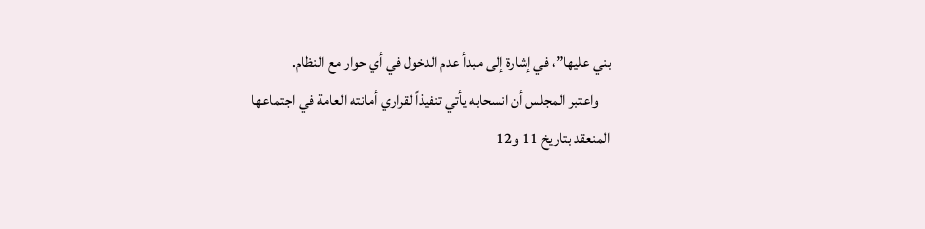بني عليها”، في إشارة إلى مبدأ عدم الدخول في أي حوار مع النظام.
    واعتبر المجلس أن انسحابه يأتي تنفيذاً لقراري أمانته العامة في اجتماعها المنعقد بتاريخ 11 و12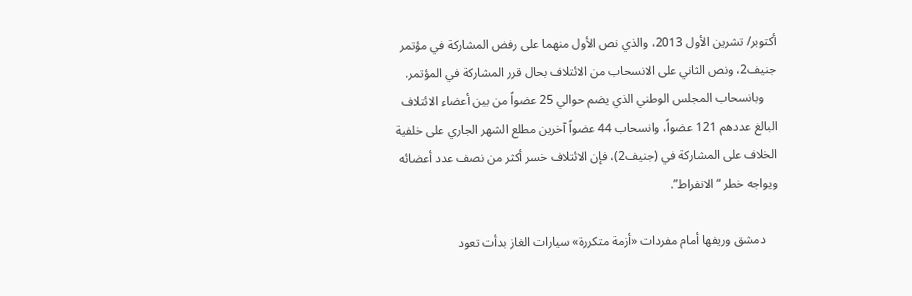أكتوبر/ تشرين الأول 2013، والذي نص الأول منهما على رفض المشاركة في مؤتمر جنيف2، ونص الثاني على الانسحاب من الائتلاف بحال قرر المشاركة في المؤتمر.
    وبانسحاب المجلس الوطني الذي يضم حوالي 25 عضواً من بين أعضاء الائتلاف البالغ عددهم 121 عضواً، وانسحاب 44 عضواً آخرين مطلع الشهر الجاري على خلفية الخلاف على المشاركة في (جنيف2)، فإن الائتلاف خسر أكثر من نصف عدد أعضائه ويواجه خطر “الانفراط”.

    دمشق وريفها أمام مفردات «أزمة متكررة» سيارات الغاز بدأت تعود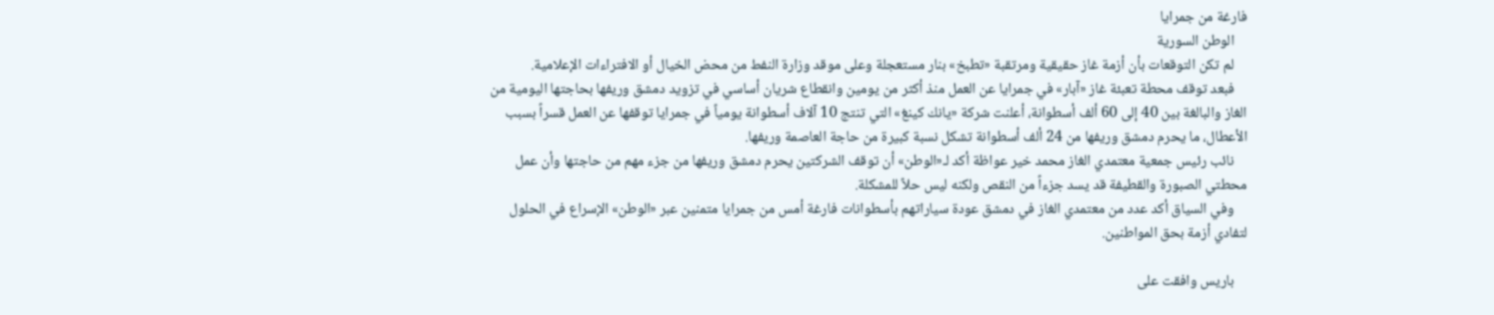فارغة من جمرايا
    الوطن السورية
    لم تكن التوقعات بأن أزمة غاز حقيقية ومرتقبة «تطبخ» بنار مستعجلة وعلى موقد وزارة النفط من محض الخيال أو الافتراءات الإعلامية.
    فبعد توقف محطة تعبئة غاز «آبار» في جمرايا عن العمل منذ أكثر من يومين وانقطاع شريان أساسي في تزويد دمشق وريفها بحاجتها اليومية من الغاز والبالغة بين 40 إلى 60 ألف أسطوانة، أعلنت شركة «يانك كينغ» التي تنتج 10 آلاف أسطوانة يومياً في جمرايا توقفها عن العمل قسراً بسبب الأعطال، ما يحرم دمشق وريفها من 24 ألف أسطوانة تشكل نسبة كبيرة من حاجة العاصمة وريفها.
    نائب رئيس جمعية معتمدي الغاز محمد خير عواظة أكد لـ«الوطن» أن توقف الشركتين يحرم دمشق وريفها من جزء مهم من حاجتها وأن عمل محطتي الصبورة والقطيفة قد يسد جزءاً من النقص ولكنه ليس حلاً للمشكلة.
    وفي السياق أكد عدد من معتمدي الغاز في دمشق عودة سياراتهم بأسطوانات فارغة أمس من جمرايا متمنين عبر «الوطن» الإسراع في الحلول لتفادي أزمة بحق المواطنين.

    باريس وافقت على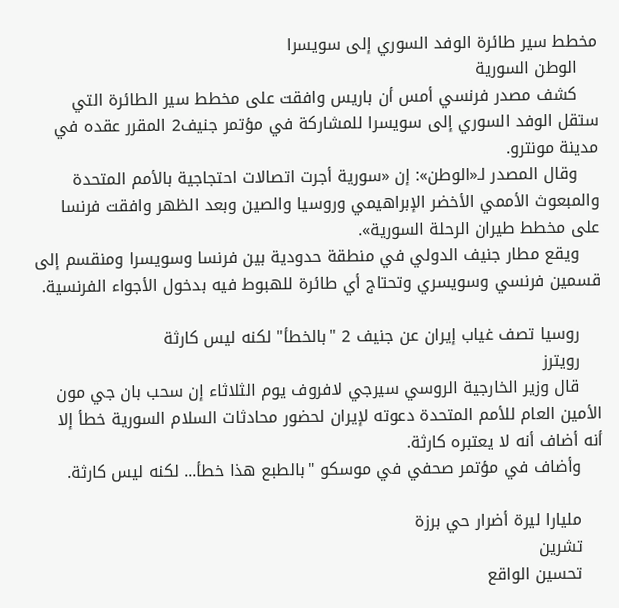مخطط سير طائرة الوفد السوري إلى سويسرا
    الوطن السورية
    كشف مصدر فرنسي أمس أن باريس وافقت على مخطط سير الطائرة التي ستقل الوفد السوري إلى سويسرا للمشاركة في مؤتمر جنيف2 المقرر عقده في مدينة مونترو.
    وقال المصدر لـ«الوطن»: إن «سورية أجرت اتصالات احتجاجية بالأمم المتحدة والمبعوث الأممي الأخضر الإبراهيمي وروسيا والصين وبعد الظهر وافقت فرنسا على مخطط طيران الرحلة السورية».
    ويقع مطار جنيف الدولي في منطقة حدودية بين فرنسا وسويسرا ومنقسم إلى قسمين فرنسي وسويسري وتحتاج أي طائرة للهبوط فيه بدخول الأجواء الفرنسية.

    روسيا تصف غياب إيران عن جنيف 2 "بالخطأ" لكنه ليس كارثة
    رويترز
    قال وزير الخارجية الروسي سيرجي لافروف يوم الثلاثاء إن سحب بان جي مون الأمين العام للأمم المتحدة دعوته لإيران لحضور محادثات السلام السورية خطأ إلا أنه أضاف أنه لا يعتبره كارثة.
    وأضاف في مؤتمر صحفي في موسكو "بالطبع هذا خطأ... لكنه ليس كارثة.

    مليارا ليرة أضرار حي برزة
    تشرين
    تحسين الواقع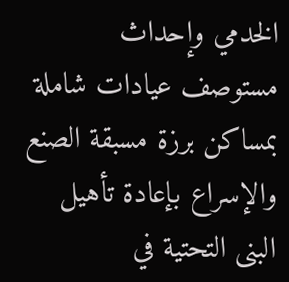الخدمي وإحداث مستوصف عيادات شاملة بمساكن برزة مسبقة الصنع والإسراع بإعادة تأهيل البنى التحتية في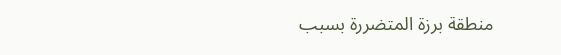منطقة برزة المتضررة بسبب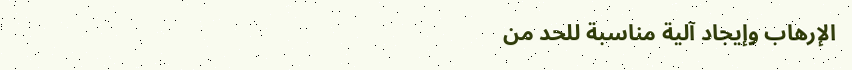الإرهاب وإيجاد آلية مناسبة للحد من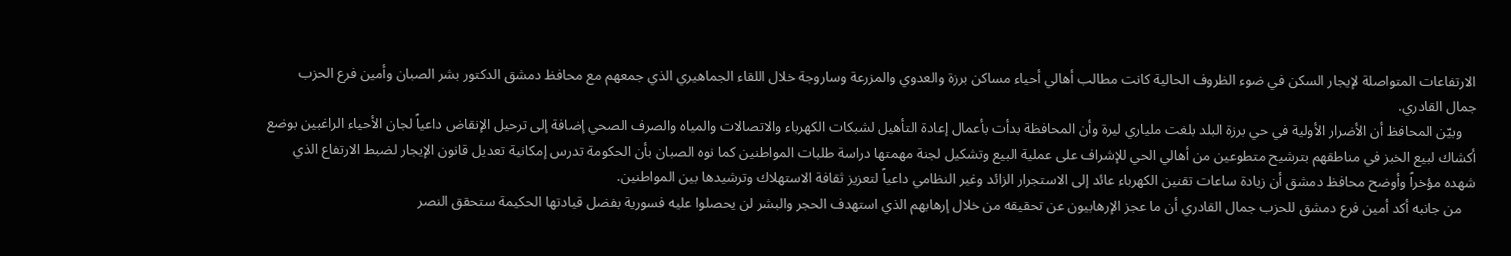الارتفاعات المتواصلة لإيجار السكن في ضوء الظروف الحالية كانت مطالب أهالي أحياء مساكن برزة والعدوي والمزرعة وساروجة خلال اللقاء الجماهيري الذي جمعهم مع محافظ دمشق الدكتور بشر الصبان وأمين فرع الحزب جمال القادري.
    وبيّن المحافظ أن الأضرار الأولية في حي برزة البلد بلغت ملياري ليرة وأن المحافظة بدأت بأعمال إعادة التأهيل لشبكات الكهرباء والاتصالات والمياه والصرف الصحي إضافة إلى ترحيل الإنقاض داعياً لجان الأحياء الراغبين بوضع أكشاك لبيع الخبز في مناطقهم بترشيح متطوعين من أهالي الحي للإشراف على عملية البيع وتشكيل لجنة مهمتها دراسة طلبات المواطنين كما نوه الصبان بأن الحكومة تدرس إمكانية تعديل قانون الإيجار لضبط الارتفاع الذي شهده مؤخراً وأوضح محافظ دمشق أن زيادة ساعات تقنين الكهرباء عائد إلى الاستجرار الزائد وغير النظامي داعياً لتعزيز ثقافة الاستهلاك وترشيدها بين المواطنين.
    من جانبه أكد أمين فرع دمشق للحزب جمال القادري أن ما عجز الإرهابيون عن تحقيقه من خلال إرهابهم الذي استهدف الحجر والبشر لن يحصلوا عليه فسورية بفضل قيادتها الحكيمة ستحقق النصر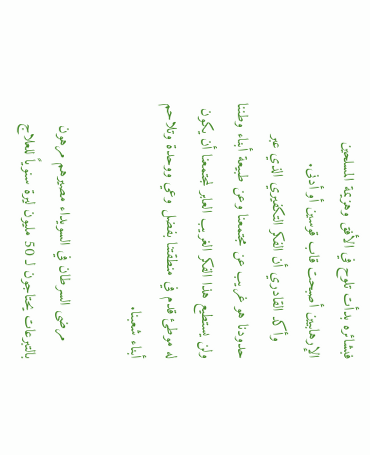فبشائره بدأت تلوح في الأفق وهزيمة المسلحين الإرهابيين أصبحت قاب قوسين أو أدنى.
    وأكد القادري أن الفكر التكفيري الذي عبر حدودنا هو غريب عن مجتمعنا وعن طبيعة أبناء وطننا ولن يستطيع هذا الفكر الغريب العابر لمجتمعنا أن يكون له موطئ قدم في منطقتنا بفضل وعي ووحدة وتلاحم أبناء شعبنا.

    مرضى السرطان في السويداء مصيرهم مرهون بالتبرعات يحتاجون لـ 50 مليون ليرة سنوياً للعلاج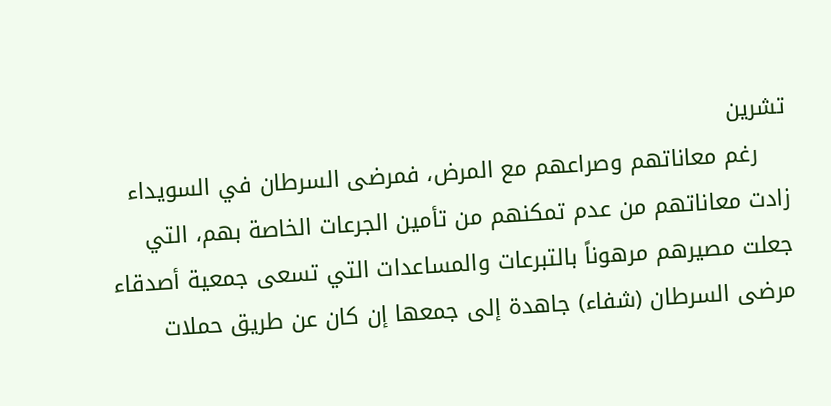تشرين
    رغم معاناتهم وصراعهم مع المرض، فمرضى السرطان في السويداء زادت معاناتهم من عدم تمكنهم من تأمين الجرعات الخاصة بهم، التي جعلت مصيرهم مرهوناً بالتبرعات والمساعدات التي تسعى جمعية أصدقاء مرضى السرطان (شفاء) جاهدة إلى جمعها إن كان عن طريق حملات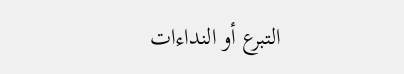التبرع أو النداءات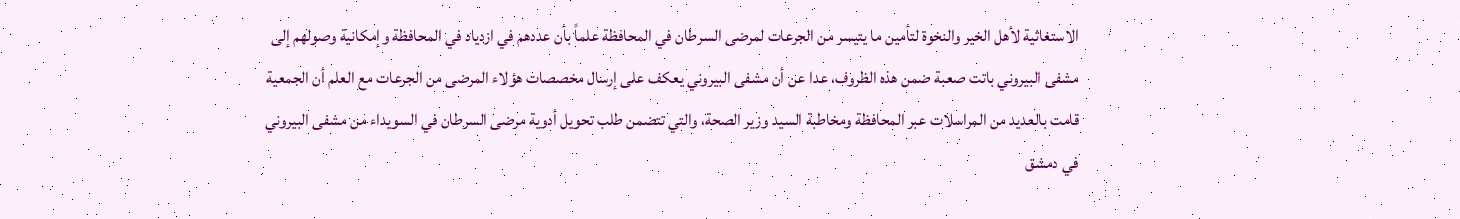الاستغاثية لأهل الخير والنخوة لتأمين ما يتيسر من الجرعات لمرضى السرطان في المحافظة علماً بأن عددهم في ازدياد في المحافظة وإمكانية وصولهم إلى مشفى البيروني باتت صعبة ضمن هذه الظروف، عدا عن أن مشفى البيروني يعكف على إرسال مخصصات هؤلاء المرضى من الجرعات مع العلم أن الجمعية قامت بالعديد من المراسلات عبر المحافظة ومخاطبة السيد وزير الصحة، والتي تتضمن طلب تحويل أدوية مرضى السرطان في السويداء من مشفى البيروني في دمشق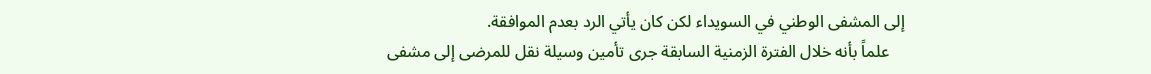إلى المشفى الوطني في السويداء لكن كان يأتي الرد بعدم الموافقة.
    علماً بأنه خلال الفترة الزمنية السابقة جرى تأمين وسيلة نقل للمرضى إلى مشفى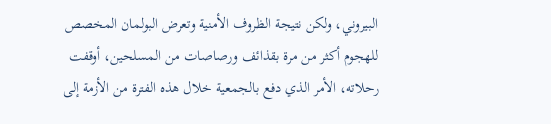البيروني، ولكن نتيجة الظروف الأمنية وتعرض البولمان المخصص للهجوم أكثر من مرة بقذائف ورصاصات من المسلحين، أوقفت رحلاته، الأمر الذي دفع بالجمعية خلال هذه الفترة من الأزمة إلى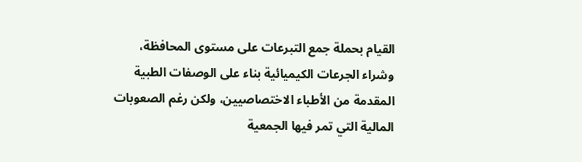القيام بحملة جمع التبرعات على مستوى المحافظة، وشراء الجرعات الكيميائية بناء على الوصفات الطبية المقدمة من الأطباء الاختصاصيين، ولكن رغم الصعوبات المالية التي تمر فيها الجمعية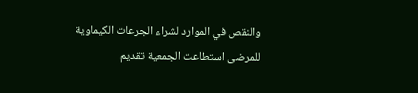والنقص في الموارد لشراء الجرعات الكيماوية للمرضى استطاعت الجمعية تقديم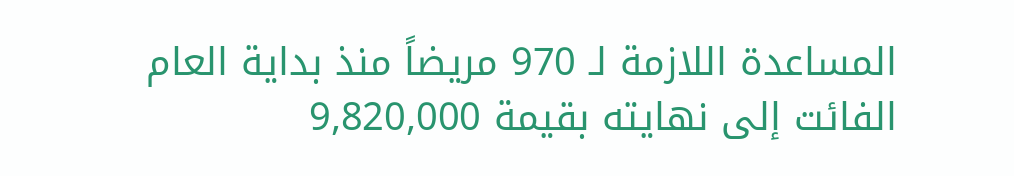المساعدة اللازمة لـ 970 مريضاً منذ بداية العام الفائت إلى نهايته بقيمة 9,820,000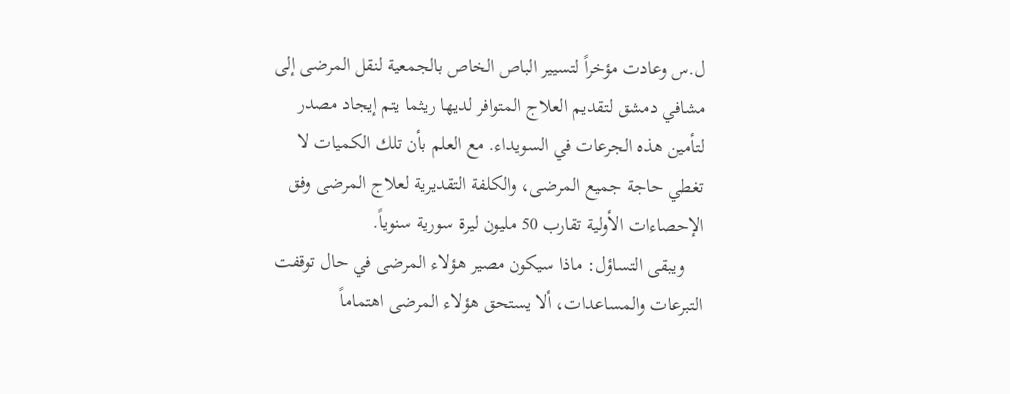ل.س وعادت مؤخراً لتسيير الباص الخاص بالجمعية لنقل المرضى إلى مشافي دمشق لتقديم العلاج المتوافر لديها ريثما يتم إيجاد مصدر لتأمين هذه الجرعات في السويداء. مع العلم بأن تلك الكميات لا تغطي حاجة جميع المرضى، والكلفة التقديرية لعلاج المرضى وفق الإحصاءات الأولية تقارب 50 مليون ليرة سورية سنوياً.
    ويبقى التساؤل: ماذا سيكون مصير هؤلاء المرضى في حال توقفت التبرعات والمساعدات، ألا يستحق هؤلاء المرضى اهتماماً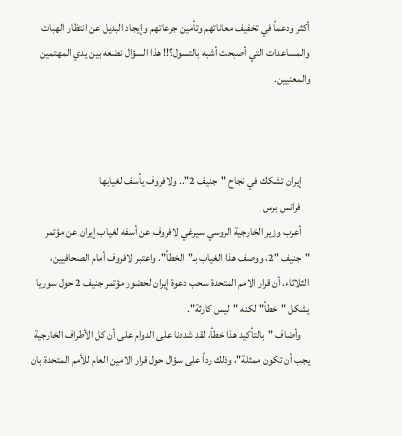أكثر ودعماً في تخفيف معاناتهم وتأمين جرعاتهم وإيجاد البديل عن انتظار الهبات والمساعدات التي أصبحت أشبه بالتسول؟!! هذا السؤال نضعه بين يدي المهتمين والمعنيين.



    إيران تشكك في نجاح "جنيف 2".. ولافروف يأسف لغيابها
    فرانس برس
    أعرب وزير الخارجية الروسي سيرغي لافروف عن أسفه لغياب إيران عن مؤتمر "جنيف "2، ووصف هذا الغياب بـ"الخطأ". واعتبر لافروف أمام الصحافيين، الثلاثاء، أن قرار الامم المتحدة سحب دعوة إيران لحضور مؤتمر جنيف 2 حول سوريا يشكل "خطأ" لكنه "ليس كارثة".
    وأضاف "بالتأكيد هذا خطأ، لقد شددنا على الدوام على أن كل الأطراف الخارجية يجب أن تكون ممثلة"، وذلك رداً على سؤال حول قرار الامين العام للأمم المتحدة بان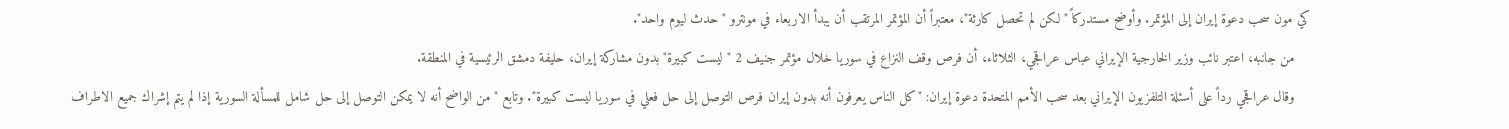كي مون سحب دعوة إيران إلى المؤتمر. وأوضح مستدركاً "لكن لم تحصل كارثة"، معتبراً أن المؤتمر المرتقب أن يبدأ الاربعاء في مونترو "حدث ليوم واحد".
    من جانبه، اعتبر نائب وزير الخارجية الإيراني عباس عراقجي، الثلاثاء، أن فرص وقف النزاع في سوريا خلال مؤتمر جنيف 2 "ليست كبيرة" بدون مشاركة إيران، حليفة دمشق الرئيسية في المنطقة.
    وقال عراقجي رداً على أسئلة التلفزيون الإيراني بعد سحب الأمم المتحدة دعوة إيران: "كل الناس يعرفون أنه بدون إيران فرص التوصل إلى حل فعلي في سوريا ليست كبيرة". وتابع "من الواضح أنه لا يمكن التوصل إلى حل شامل للمسألة السورية إذا لم يتم إشراك جميع الاطراف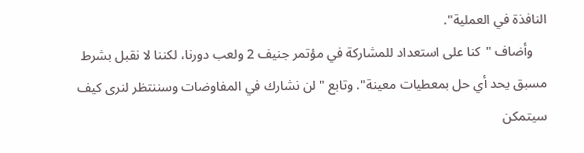النافذة في العملية".
    وأضاف "كنا على استعداد للمشاركة في مؤتمر جنيف 2 ولعب دورنا، لكننا لا نقبل بشرط مسبق يحد أي حل بمعطيات معينة". وتابع "لن نشارك في المفاوضات وسننتظر لنرى كيف سيتمكن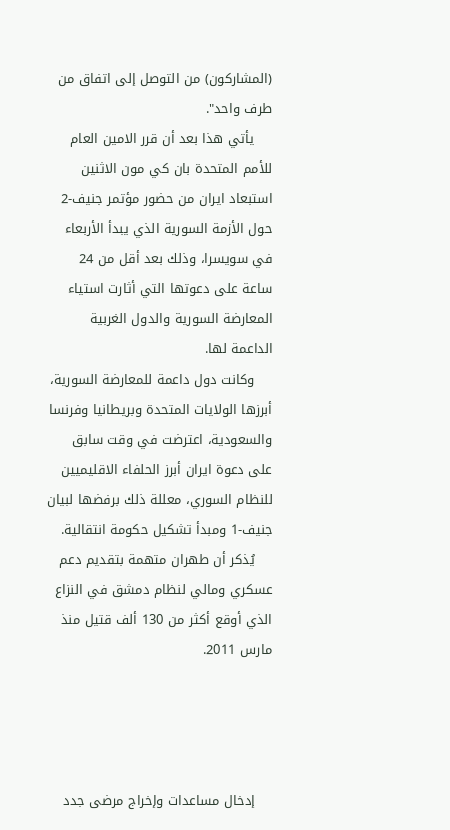(المشاركون) من التوصل إلى اتفاق من طرف واحد".
    يأتي هذا بعد أن قرر الامين العام للأمم المتحدة بان كي مون الاثنين استبعاد ايران من حضور مؤتمر جنيف-2 حول الأزمة السورية الذي يبدأ الأربعاء في سويسرا، وذلك بعد أقل من 24 ساعة على دعوتها التي أثارت استياء المعارضة السورية والدول الغربية الداعمة لها.
    وكانت دول داعمة للمعارضة السورية، أبرزها الولايات المتحدة وبريطانيا وفرنسا والسعودية، اعترضت في وقت سابق على دعوة ايران أبرز الحلفاء الاقليميين للنظام السوري، معللة ذلك برفضها لبيان جنيف-1 ومبدأ تشكيل حكومة انتقالية.
    يُذكر أن طهران متهمة بتقديم دعم عسكري ومالي لنظام دمشق في النزاع الذي أوقع أكثر من 130 ألف قتيل منذ مارس 2011.




    إدخال مساعدات وإخراج مرضى جدد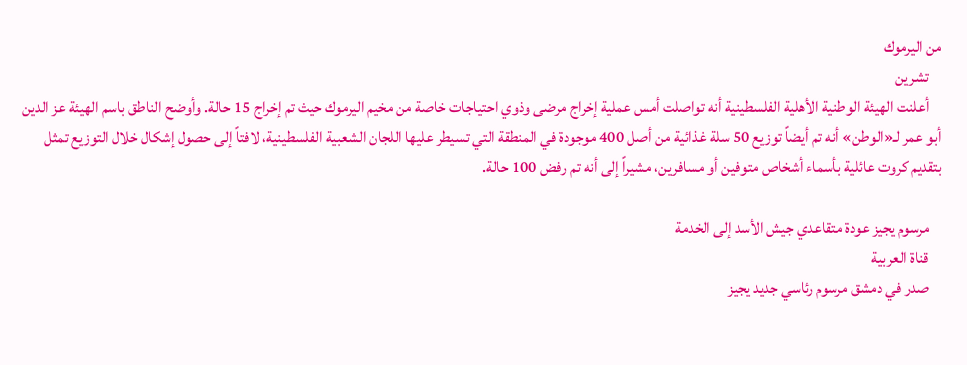من اليرموك
    تشرين
    أعلنت الهيئة الوطنية الأهلية الفلسطينية أنه تواصلت أمس عملية إخراج مرضى وذوي احتياجات خاصة من مخيم اليرموك حيث تم إخراج 15 حالة. وأوضح الناطق باسم الهيئة عز الدين أبو عمر لـ«الوطن» أنه تم أيضاً توزيع 50 سلة غذائية من أصل 400 موجودة في المنطقة التي تسيطر عليها اللجان الشعبية الفلسطينية، لافتاً إلى حصول إشكال خلال التوزيع تمثل بتقديم كروت عائلية بأسماء أشخاص متوفين أو مسافرين، مشيراً إلى أنه تم رفض 100 حالة.

    مرسوم يجيز عودة متقاعدي جيش الأسد إلى الخدمة
    قناة العربية
    صدر في دمشق مرسوم رئاسي جديد يجيز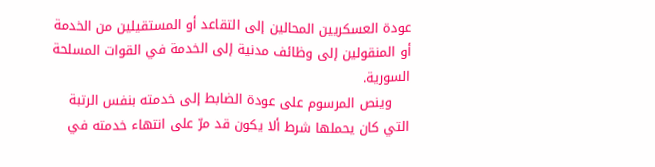عودة العسكريين المحالين إلى التقاعد أو المستقيلين من الخدمة أو المنقولين إلى وظائف مدنية إلى الخدمة في القوات المسلحة السورية.
    وينص المرسوم على عودة الضابط إلى خدمته بنفس الرتبة التي كان يحملها شرط ألا يكون قد مرّ على انتهاء خدمته في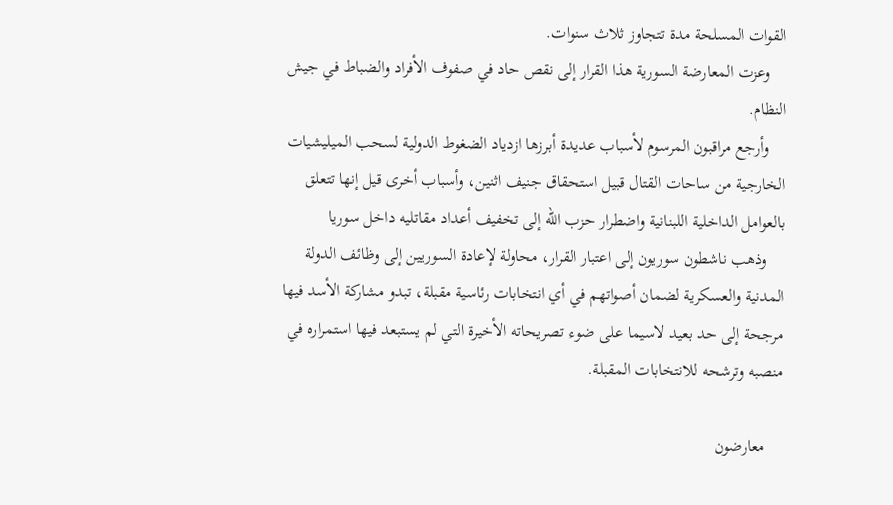القوات المسلحة مدة تتجاوز ثلاث سنوات.
    وعزت المعارضة السورية هذا القرار إلى نقص حاد في صفوف الأفراد والضباط في جيش النظام.
    وأرجع مراقبون المرسوم لأسباب عديدة أبرزها ازدياد الضغوط الدولية لسحب الميليشيات الخارجية من ساحات القتال قبيل استحقاق جنيف اثنين، وأسباب أخرى قيل إنها تتعلق بالعوامل الداخلية اللبنانية واضطرار حزب الله إلى تخفيف أعداد مقاتليه داخل سوريا
    وذهب ناشطون سوريون إلى اعتبار القرار، محاولة لإعادة السوريين إلى وظائف الدولة المدنية والعسكرية لضمان أصواتهم في أي انتخابات رئاسية مقبلة، تبدو مشاركة الأسد فيها مرجحة إلى حد بعيد لاسيما على ضوء تصريحاته الأخيرة التي لم يستبعد فيها استمراره في منصبه وترشحه للانتخابات المقبلة.

    معارضون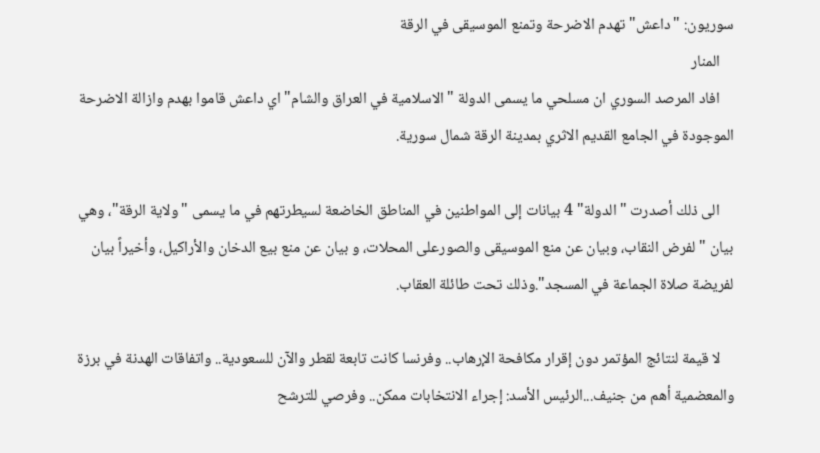سوريون: "داعش" تهدم الاضرحة وتمنع الموسيقى في الرقة
    المنار
    افاد المرصد السوري ان مسلحي ما يسمى الدولة "الاسلامية في العراق والشام" اي داعش قاموا بهدم وازالة الاضرحة الموجودة في الجامع القديم الاثري بمدينة الرقة شمال سورية.

    الى ذلك أصدرت "الدولة" 4 بيانات إلى المواطنين في المناطق الخاضعة لسيطرتهم في ما يسمى "ولاية الرقة"، وهي بيان " لفرض النقاب، وبيان عن منع الموسيقى والصورعلى المحلات، و بيان عن منع بيع الدخان والأراكيل، وأخيراً بيان لفريضة صلاة الجماعة في المسجد".وذلك تحت طائلة العقاب.

    لا قيمة لنتائج المؤتمر دون إقرار مكافحة الإرهاب.. وفرنسا كانت تابعة لقطر والآن للسعودية.. واتفاقات الهدنة في برزة والمعضمية أهم من جنيف...الرئيس الأسد: إجراء الانتخابات ممكن.. وفرصي للترشح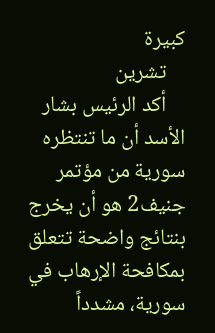كبيرة
    تشرين
    أكد الرئيس بشار الأسد أن ما تنتظره سورية من مؤتمر جنيف2 هو أن يخرج بنتائج واضحة تتعلق بمكافحة الإرهاب في سورية، مشدداً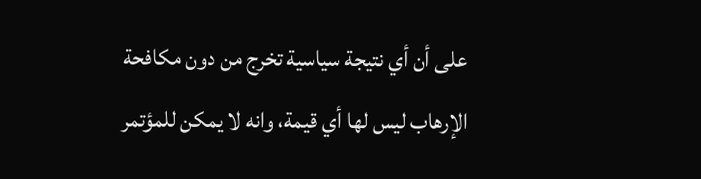على أن أي نتيجة سياسية تخرج من دون مكافحة الإرهاب ليس لها أي قيمة، وانه لا يمكن للمؤتمر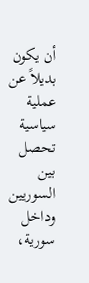أن يكون بديلاً عن عملية سياسية تحصل بين السوريين وداخل سورية،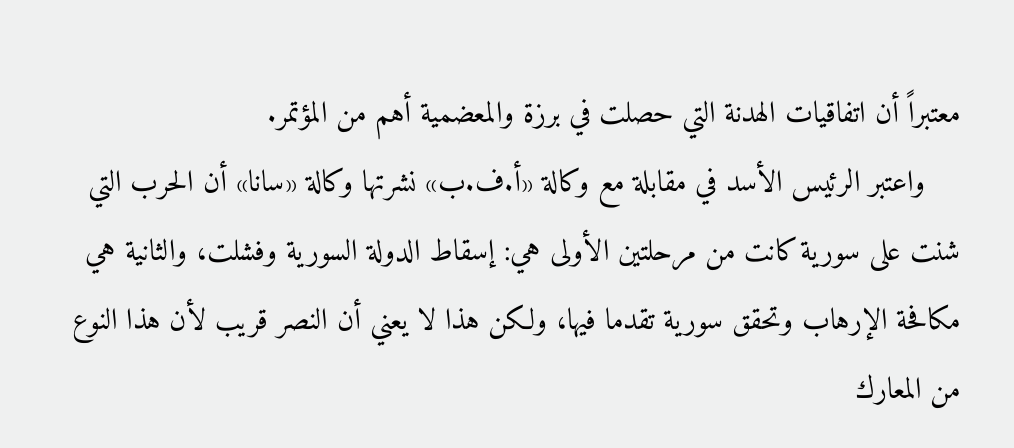معتبراً أن اتفاقيات الهدنة التي حصلت في برزة والمعضمية أهم من المؤتمر.
    واعتبر الرئيس الأسد في مقابلة مع وكالة «أ.ف.ب» نشرتها وكالة «سانا» أن الحرب التي شنت على سورية كانت من مرحلتين الأولى هي: إسقاط الدولة السورية وفشلت، والثانية هي مكافحة الإرهاب وتحقق سورية تقدما فيها، ولكن هذا لا يعني أن النصر قريب لأن هذا النوع من المعارك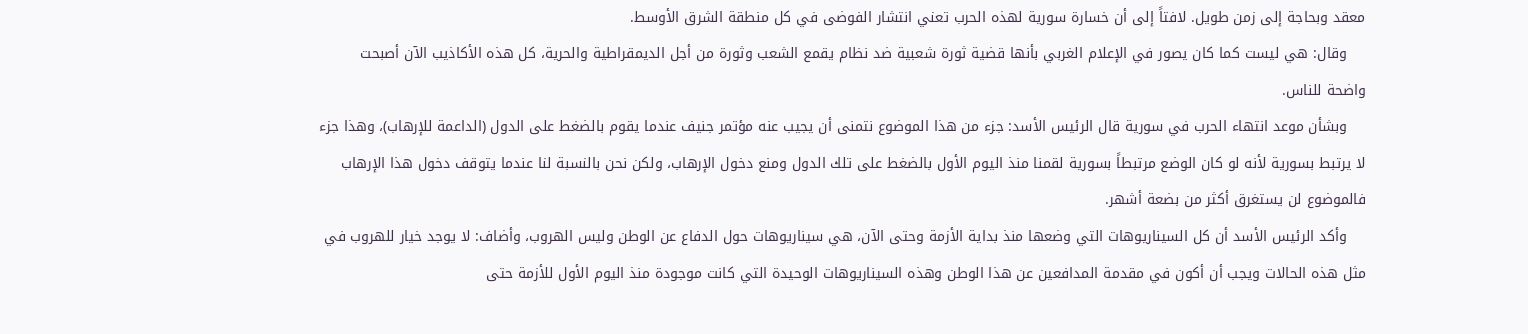معقد وبحاجة إلى زمن طويل. لافتاً إلى أن خسارة سورية لهذه الحرب تعني انتشار الفوضى في كل منطقة الشرق الأوسط.
    وقال: هي ليست كما كان يصور في الإعلام الغربي بأنها قضية ثورة شعبية ضد نظام يقمع الشعب وثورة من أجل الديمقراطية والحرية، كل هذه الأكاذيب الآن أصبحت واضحة للناس.
    وبشأن موعد انتهاء الحرب في سورية قال الرئيس الأسد: جزء من هذا الموضوع نتمنى أن يجيب عنه مؤتمر جنيف عندما يقوم بالضغط على الدول (الداعمة للإرهاب)، وهذا جزء لا يرتبط بسورية لأنه لو كان الوضع مرتبطاً بسورية لقمنا منذ اليوم الأول بالضغط على تلك الدول ومنع دخول الإرهاب، ولكن نحن بالنسبة لنا عندما يتوقف دخول هذا الإرهاب فالموضوع لن يستغرق أكثر من بضعة أشهر.
    وأكد الرئيس الأسد أن كل السيناريوهات التي وضعها منذ بداية الأزمة وحتى الآن، هي سيناريوهات حول الدفاع عن الوطن وليس الهروب، وأضاف: لا يوجد خيار للهروب في مثل هذه الحالات ويجب أن أكون في مقدمة المدافعين عن هذا الوطن وهذه السيناريوهات الوحيدة التي كانت موجودة منذ اليوم الأول للأزمة حتى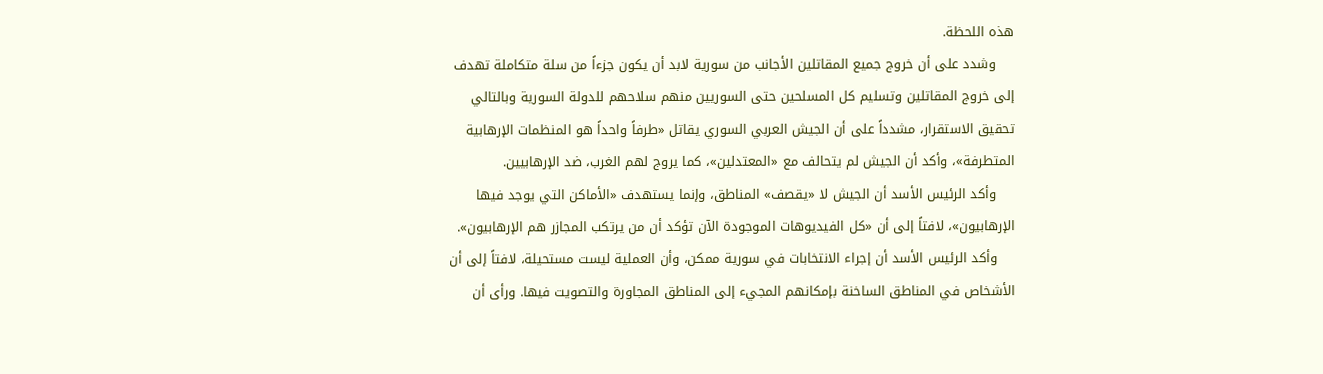هذه اللحظة.
    وشدد على أن خروج جميع المقاتلين الأجانب من سورية لابد أن يكون جزءاً من سلة متكاملة تهدف إلى خروج المقاتلين وتسليم كل المسلحين حتى السوريين منهم سلاحهم للدولة السورية وبالتالي تحقيق الاستقرار، مشدداً على أن الجيش العربي السوري يقاتل «طرفاً واحداً هو المنظمات الإرهابية المتطرفة»، وأكد أن الجيش لم يتحالف مع «المعتدلين»، كما يروج لهم الغرب، ضد الإرهابيين.
    وأكد الرئيس الأسد أن الجيش لا «يقصف» المناطق، وإنما يستهدف «الأماكن التي يوجد فيها الإرهابيون»، لافتاً إلى أن «كل الفيديوهات الموجودة الآن تؤكد أن من يرتكب المجازر هم الإرهابيون».
    وأكد الرئيس الأسد أن إجراء الانتخابات في سورية ممكن، وأن العملية ليست مستحيلة، لافتاً إلى أن الأشخاص في المناطق الساخنة بإمكانهم المجيء إلى المناطق المجاورة والتصويت فيها. ورأى أن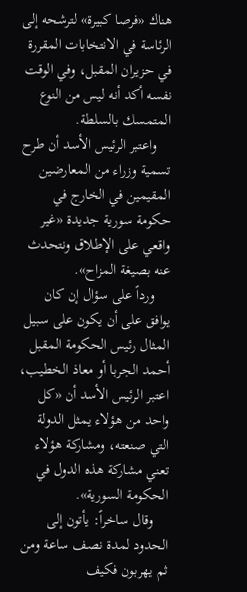هناك «فرصا كبيرة» لترشحه إلى الرئاسة في الانتخابات المقررة في حزيران المقبل، وفي الوقت نفسه أكد أنه ليس من النوع المتمسك بالسلطة.
    واعتبر الرئيس الأسد أن طرح تسمية وزراء من المعارضين المقيمين في الخارج في حكومة سورية جديدة «غير واقعي على الإطلاق ونتحدث عنه بصيغة المزاح».
    ورداً على سؤال إن كان يوافق على أن يكون على سبيل المثال رئيس الحكومة المقبل أحمد الجربا أو معاذ الخطيب، اعتبر الرئيس الأسد أن «كل واحد من هؤلاء يمثل الدولة التي صنعته، ومشاركة هؤلاء تعني مشاركة هذه الدول في الحكومة السورية».
    وقال ساخراً: يأتون إلى الحدود لمدة نصف ساعة ومن ثم يهربون فكيف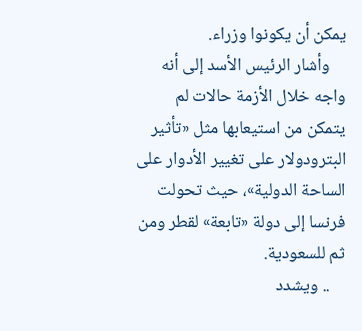يمكن أن يكونوا وزراء.
    وأشار الرئيس الأسد إلى أنه واجه خلال الأزمة حالات لم يتمكن من استيعابها مثل «تأثير البترودولار على تغيير الأدوار على الساحة الدولية»، حيث تحولت فرنسا إلى دولة «تابعة» لقطر ومن ثم للسعودية.
    .. ويشدد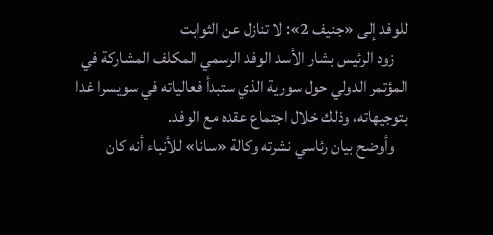للوفد إلى «جنيف 2»: لا تنازل عن الثوابت
    زود الرئيس بشار الأسد الوفد الرسمي المكلف المشاركة في المؤتمر الدولي حول سورية الذي ستبدأ فعالياته في سويسرا غدا بتوجيهاته، وذلك خلال اجتماع عقده مع الوفد.
    وأوضح بيان رئاسي نشرته وكالة «سانا» للأنباء أنه كان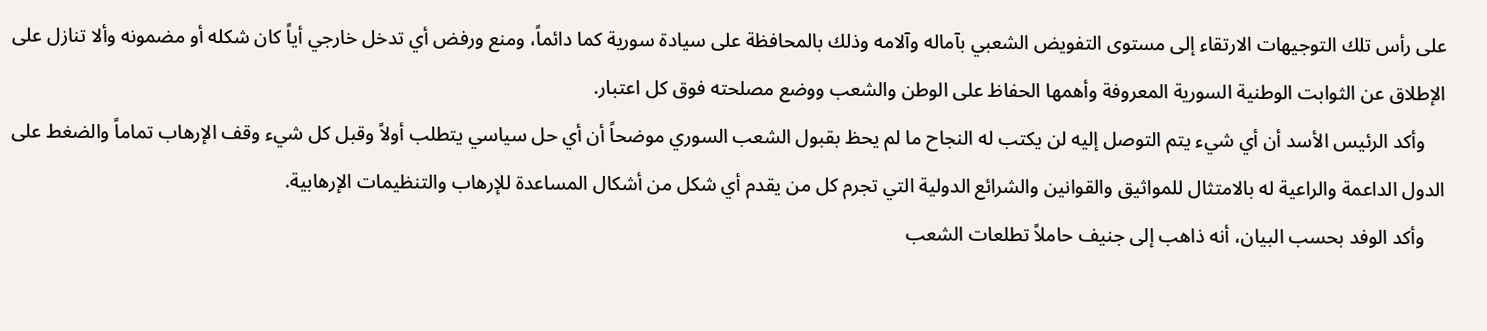على رأس تلك التوجيهات الارتقاء إلى مستوى التفويض الشعبي بآماله وآلامه وذلك بالمحافظة على سيادة سورية كما دائماً، ومنع ورفض أي تدخل خارجي أياً كان شكله أو مضمونه وألا تنازل على الإطلاق عن الثوابت الوطنية السورية المعروفة وأهمها الحفاظ على الوطن والشعب ووضع مصلحته فوق كل اعتبار.
    وأكد الرئيس الأسد أن أي شيء يتم التوصل إليه لن يكتب له النجاح ما لم يحظ بقبول الشعب السوري موضحاً أن أي حل سياسي يتطلب أولاً وقبل كل شيء وقف الإرهاب تماماً والضغط على الدول الداعمة والراعية له بالامتثال للمواثيق والقوانين والشرائع الدولية التي تجرم كل من يقدم أي شكل من أشكال المساعدة للإرهاب والتنظيمات الإرهابية.
    وأكد الوفد بحسب البيان، أنه ذاهب إلى جنيف حاملاً تطلعات الشعب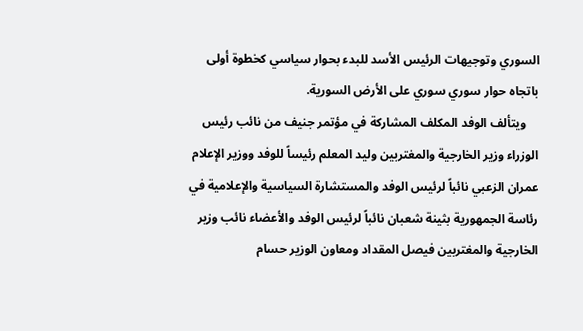السوري وتوجيهات الرئيس الأسد للبدء بحوار سياسي كخطوة أولى باتجاه حوار سوري سوري على الأرض السورية.
    ويتألف الوفد المكلف المشاركة في مؤتمر جنيف من نائب رئيس الوزراء وزير الخارجية والمغتربين وليد المعلم رئيساً للوفد ووزير الإعلام عمران الزعبي نائباً لرئيس الوفد والمستشارة السياسية والإعلامية في رئاسة الجمهورية بثينة شعبان نائباً لرئيس الوفد والأعضاء نائب وزير الخارجية والمغتربين فيصل المقداد ومعاون الوزير حسام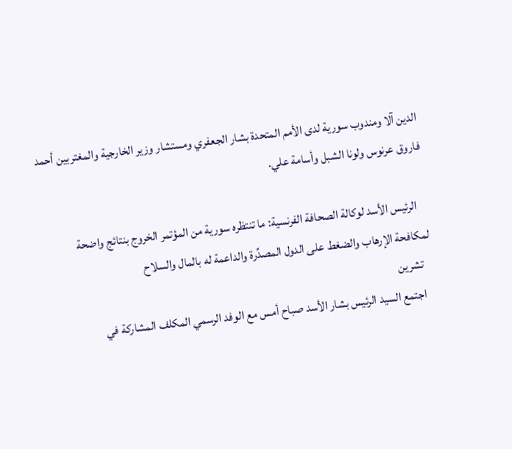الدين آلا ومندوب سورية لدى الأمم المتحدة بشار الجعفري ومستشار وزير الخارجية والمغتربين أحمد فاروق عرنوس ولونا الشبل وأسامة علي.

    الرئيس الأسد لوكالة الصحافة الفرنسية: ما تنتظره سورية من المؤتمر الخروج بنتائج واضحة لمكافحة الإرهاب والضغط على الدول المصدِّرة والداعمة له بالمال والسلاح
    تشرين
    اجتمع السيد الرئيس بشار الأسد صباح أمس مع الوفد الرسمي المكلف المشاركة في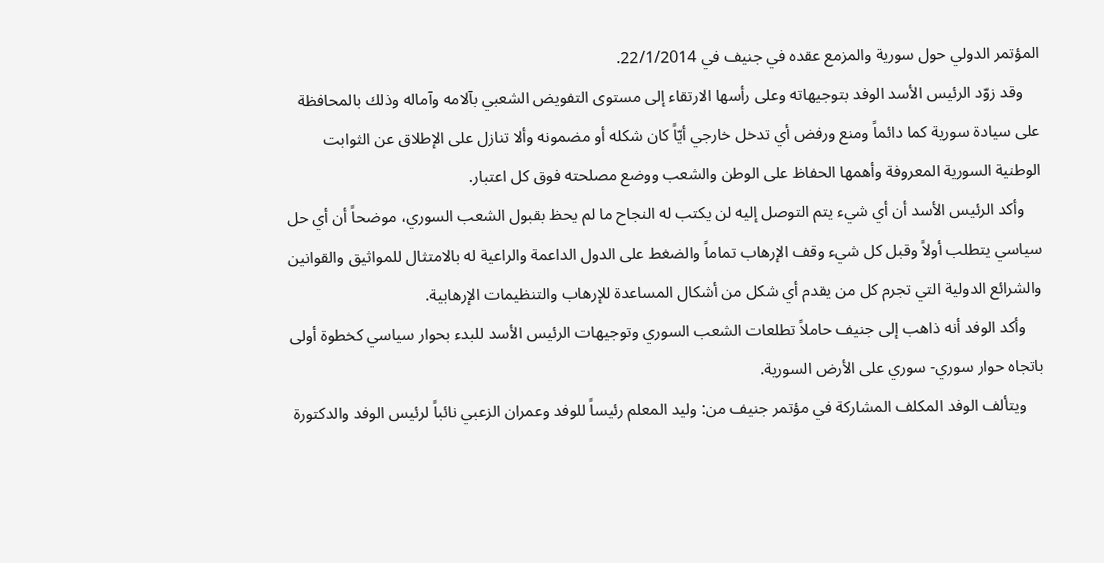المؤتمر الدولي حول سورية والمزمع عقده في جنيف في 22/1/2014.
    وقد زوّد الرئيس الأسد الوفد بتوجيهاته وعلى رأسها الارتقاء إلى مستوى التفويض الشعبي بآلامه وآماله وذلك بالمحافظة على سيادة سورية كما دائماً ومنع ورفض أي تدخل خارجي أيّاً كان شكله أو مضمونه وألا تنازل على الإطلاق عن الثوابت الوطنية السورية المعروفة وأهمها الحفاظ على الوطن والشعب ووضع مصلحته فوق كل اعتبار.
    وأكد الرئيس الأسد أن أي شيء يتم التوصل إليه لن يكتب له النجاح ما لم يحظ بقبول الشعب السوري، موضحاً أن أي حل سياسي يتطلب أولاً وقبل كل شيء وقف الإرهاب تماماً والضغط على الدول الداعمة والراعية له بالامتثال للمواثيق والقوانين والشرائع الدولية التي تجرم كل من يقدم أي شكل من أشكال المساعدة للإرهاب والتنظيمات الإرهابية.
    وأكد الوفد أنه ذاهب إلى جنيف حاملاً تطلعات الشعب السوري وتوجيهات الرئيس الأسد للبدء بحوار سياسي كخطوة أولى باتجاه حوار سوري- سوري على الأرض السورية.
    ويتألف الوفد المكلف المشاركة في مؤتمر جنيف من: وليد المعلم رئيساً للوفد وعمران الزعبي نائباً لرئيس الوفد والدكتورة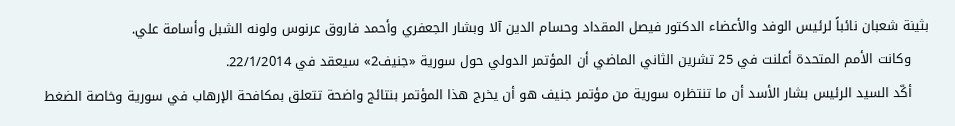بثينة شعبان نائباً لرئيس الوفد والأعضاء الدكتور فيصل المقداد وحسام الدين آلا وبشار الجعفري وأحمد فاروق عرنوس ولونه الشبل وأسامة علي.
    وكانت الأمم المتحدة أعلنت في 25 تشرين الثاني الماضي أن المؤتمر الدولي حول سورية «جنيف2» سيعقد في 22/1/2014.
    أكّد السيد الرئيس بشار الأسد أن ما تنتظره سورية من مؤتمر جنيف هو أن يخرج هذا المؤتمر بنتائج واضحة تتعلق بمكافحة الإرهاب في سورية وخاصة الضغط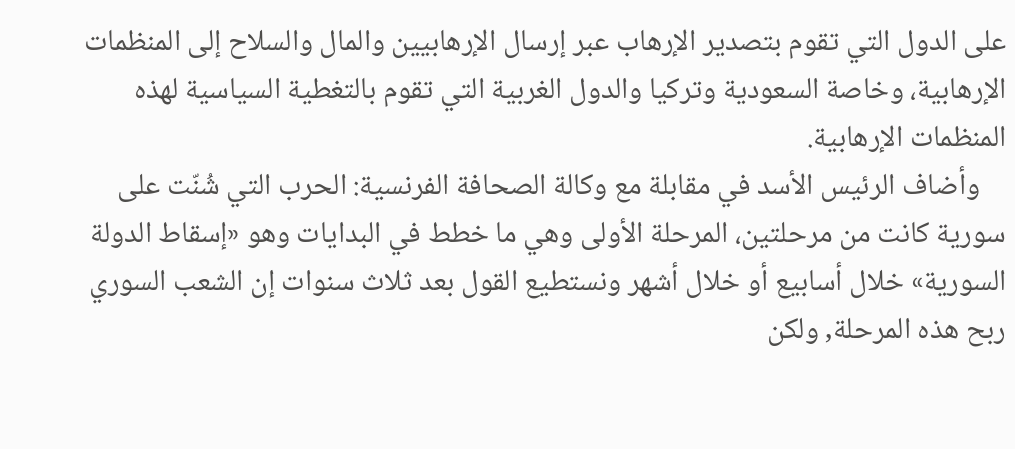على الدول التي تقوم بتصدير الإرهاب عبر إرسال الإرهابيين والمال والسلاح إلى المنظمات الإرهابية، وخاصة السعودية وتركيا والدول الغربية التي تقوم بالتغطية السياسية لهذه المنظمات الإرهابية.
    وأضاف الرئيس الأسد في مقابلة مع وكالة الصحافة الفرنسية: الحرب التي شُنّت على سورية كانت من مرحلتين، المرحلة الأولى وهي ما خطط في البدايات وهو «إسقاط الدولة السورية» خلال أسابيع أو خلال أشهر ونستطيع القول بعد ثلاث سنوات إن الشعب السوري ربح هذه المرحلة, ولكن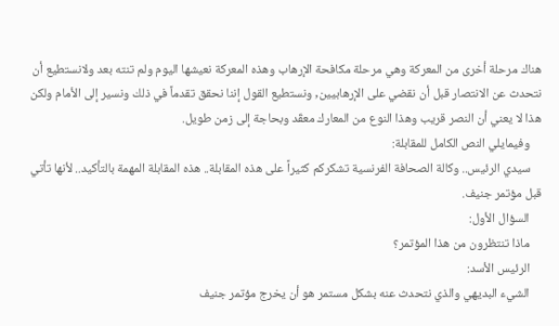هناك مرحلة أخرى من المعركة وهي مرحلة مكافحة الإرهاب وهذه المعركة نعيشها اليوم ولم تنته بعد ولانستطيع أن نتحدث عن الانتصار قبل أن نقضي على الإرهابيين, ونستطيع القول إننا نحقق تقدماً في ذلك ونسير إلى الأمام ولكن هذا لا يعني أن النصر قريب وهذا النوع من المعارك معقّد وبحاجة إلى زمن طويل.
    وفيمايلي النص الكامل للمقابلة:
    سيدي الرئيس.. وكالة الصحافة الفرنسية تشكركم كثيراً على هذه المقابلة.. هذه المقابلة المهمة بالتأكيد.. لأنها تأتي قبل مؤتمر جنيف.
    السؤال الأول:
    ماذا تنتظرون من هذا المؤتمر؟
    الرئيس الأسد:
    الشيء البديهي والذي نتحدث عنه بشكل مستمر هو أن يخرج مؤتمر جنيف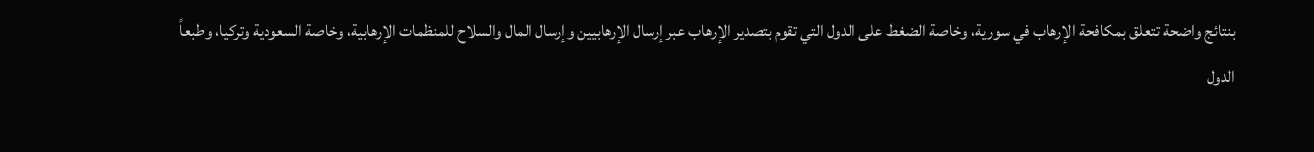بنتائج واضحة تتعلق بمكافحة الإرهاب في سورية، وخاصة الضغط على الدول التي تقوم بتصدير الإرهاب عبر إرسال الإرهابيين وإرسال المال والسلاح للمنظمات الإرهابية، وخاصة السعودية وتركيا، وطبعاً الدول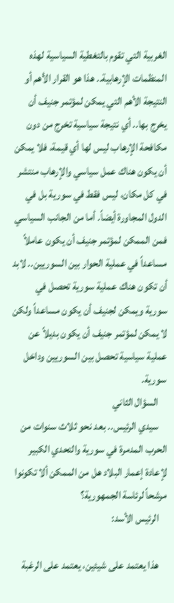الغربية التي تقوم بالتغطية السياسية لهذه المنظمات الإرهابية.. هذا هو القرار الأهم أو النتيجة الأهم التي يمكن لمؤتمر جنيف أن يخرج بها.. أي نتيجة سياسية تخرج من دون مكافحة الإرهاب ليس لها أي قيمة، فلا يمكن أن يكون هناك عمل سياسي والإرهاب منتشر في كل مكان، ليس فقط في سورية بل في الدول المجاورة أيضاً. أما من الجانب السياسي فمن الممكن لمؤتمر جنيف أن يكون عاملاً مساعداً في عملية الحوار بين السوريين.. لابد أن تكون هناك عملية سورية تحصل في سورية ويمكن لجنيف أن يكون مساعداً ولكن لا يمكن لمؤتمر جنيف أن يكون بديلاً عن عملية سياسية تحصل بين السوريين وداخل سورية.
    السؤال الثاني
    سيدي الرئيس.. بعد نحو ثلاث سنوات من الحرب المدمرة في سورية والتحدي الكبير لإعادة إعمار البلاد هل من الممكن ألا تكونوا مرشحاً لرئاسة الجمهورية؟
    الرئيس الأسد:

    هذا يعتمد على شيئين، يعتمد على الرغبة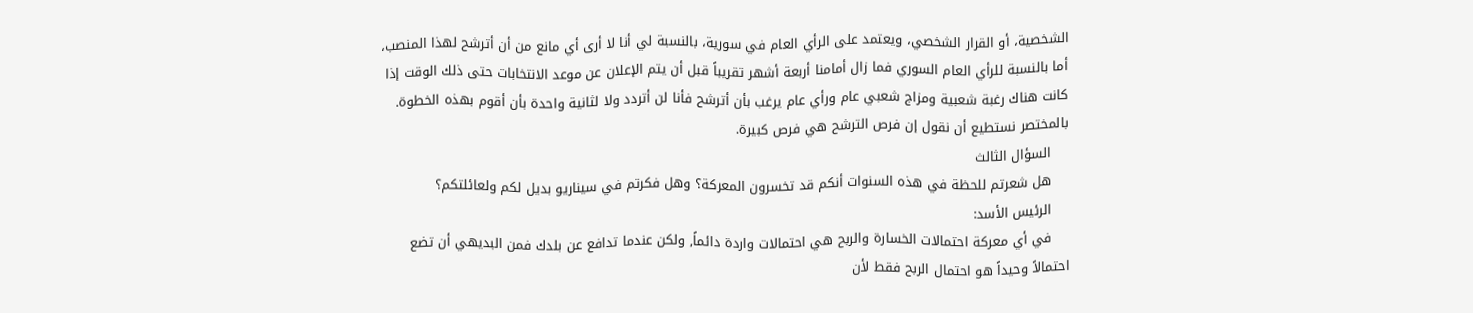الشخصية، أو القرار الشخصي، ويعتمد على الرأي العام في سورية، بالنسبة لي أنا لا أرى أي مانع من أن أترشح لهذا المنصب، أما بالنسبة للرأي العام السوري فما زال أمامنا أربعة أشهر تقريباً قبل أن يتم الإعلان عن موعد الانتخابات حتى ذلك الوقت إذا كانت هناك رغبة شعبية ومزاج شعبي عام ورأي عام يرغب بأن أترشح فأنا لن أتردد ولا لثانية واحدة بأن أقوم بهذه الخطوة. بالمختصر نستطيع أن نقول إن فرص الترشح هي فرص كبيرة.
    السؤال الثالث
    هل شعرتم للحظة في هذه السنوات أنكم قد تخسرون المعركة؟ وهل فكرتم في سيناريو بديل لكم ولعائلتكم؟
    الرئيس الأسد:
    في أي معركة احتمالات الخسارة والربح هي احتمالات واردة دائماً, ولكن عندما تدافع عن بلدك فمن البديهي أن تضع احتمالاً وحيداً هو احتمال الربح فقط لأن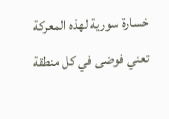خسارة سورية لهذه المعركة تعني فوضى في كل منطقة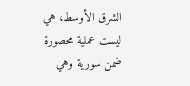الشرق الأوسط، هي ليست عملية محصورة ضمن سورية وهي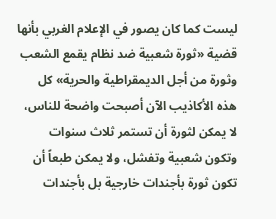ليست كما كان يصور في الإعلام الغربي بأنها قضية «ثورة شعبية ضد نظام يقمع الشعب وثورة من أجل الديمقراطية والحرية» كل هذه الأكاذيب الآن أصبحت واضحة للناس، لا يمكن لثورة أن تستمر ثلاث سنوات وتكون شعبية وتفشل، ولا يمكن طبعاً أن تكون ثورة بأجندات خارجية بل بأجندات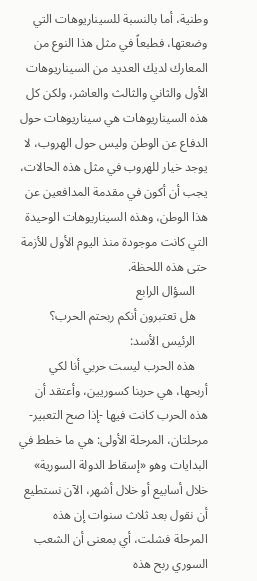وطنية، أما بالنسبة للسيناريوهات التي وضعتها، فطبعاً في مثل هذا النوع من المعارك لديك العديد من السيناريوهات الأول والثاني والثالث والعاشر، ولكن كل هذه السيناريوهات هي سيناريوهات حول الدفاع عن الوطن وليس حول الهروب، لا يوجد خيار للهروب في مثل هذه الحالات، يجب أن أكون في مقدمة المدافعين عن هذا الوطن، وهذه السيناريوهات الوحيدة التي كانت موجودة منذ اليوم الأول للأزمة حتى هذه اللحظة.
    السؤال الرابع
    هل تعتبرون أنكم ربحتم الحرب؟
    الرئيس الأسد:
    هذه الحرب ليست حربي أنا لكي أربحها، هي حربنا كسوريين، وأعتقد أن هذه الحرب كانت فيها -إذا صح التعبير- مرحلتان، المرحلة الأولى: هي ما خطط في البدايات وهو «إسقاط الدولة السورية» خلال أسابيع أو خلال أشهر، الآن نستطيع أن نقول بعد ثلاث سنوات إن هذه المرحلة فشلت، أي بمعنى أن الشعب السوري ربح هذه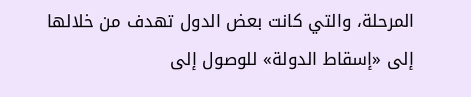المرحلة، والتي كانت بعض الدول تهدف من خلالها إلى «إسقاط الدولة» للوصول إلى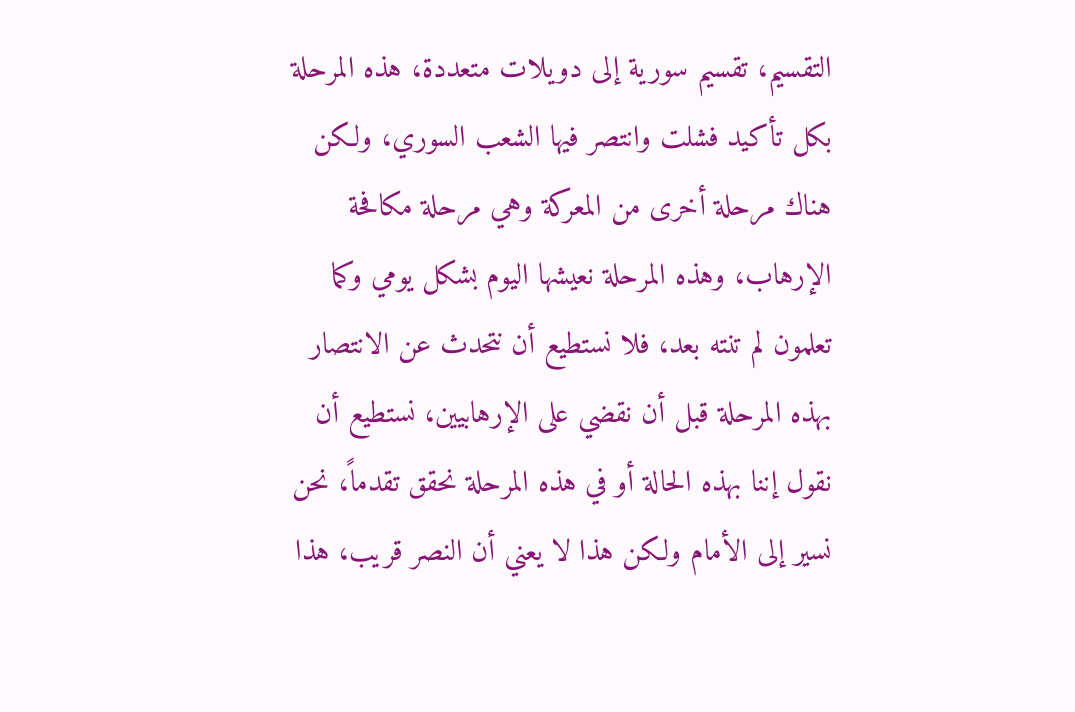التقسيم، تقسيم سورية إلى دويلات متعددة، هذه المرحلة بكل تأكيد فشلت وانتصر فيها الشعب السوري، ولكن هناك مرحلة أخرى من المعركة وهي مرحلة مكافحة الإرهاب، وهذه المرحلة نعيشها اليوم بشكل يومي وكما تعلمون لم تنته بعد، فلا نستطيع أن نتحدث عن الانتصار بهذه المرحلة قبل أن نقضي على الإرهابيين، نستطيع أن نقول إننا بهذه الحالة أو في هذه المرحلة نحقق تقدماً، نحن نسير إلى الأمام ولكن هذا لا يعني أن النصر قريب، هذا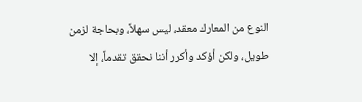النوع من المعارك معقد، ليس سهلاً، وبحاجة لزمن طويل، ولكن أؤكد وأكرر أننا نحقق تقدماً، إلا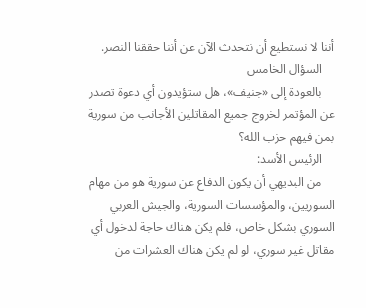أننا لا نستطيع أن نتحدث الآن عن أننا حققنا النصر.
    السؤال الخامس
    بالعودة إلى «جنيف»، هل ستؤيدون أي دعوة تصدر عن المؤتمر لخروج جميع المقاتلين الأجانب من سورية بمن فيهم حزب الله؟
    الرئيس الأسد:
    من البديهي أن يكون الدفاع عن سورية هو من مهام السوريين، والمؤسسات السورية، والجيش العربي السوري بشكل خاص، فلم يكن هناك حاجة لدخول أي مقاتل غير سوري، لو لم يكن هناك العشرات من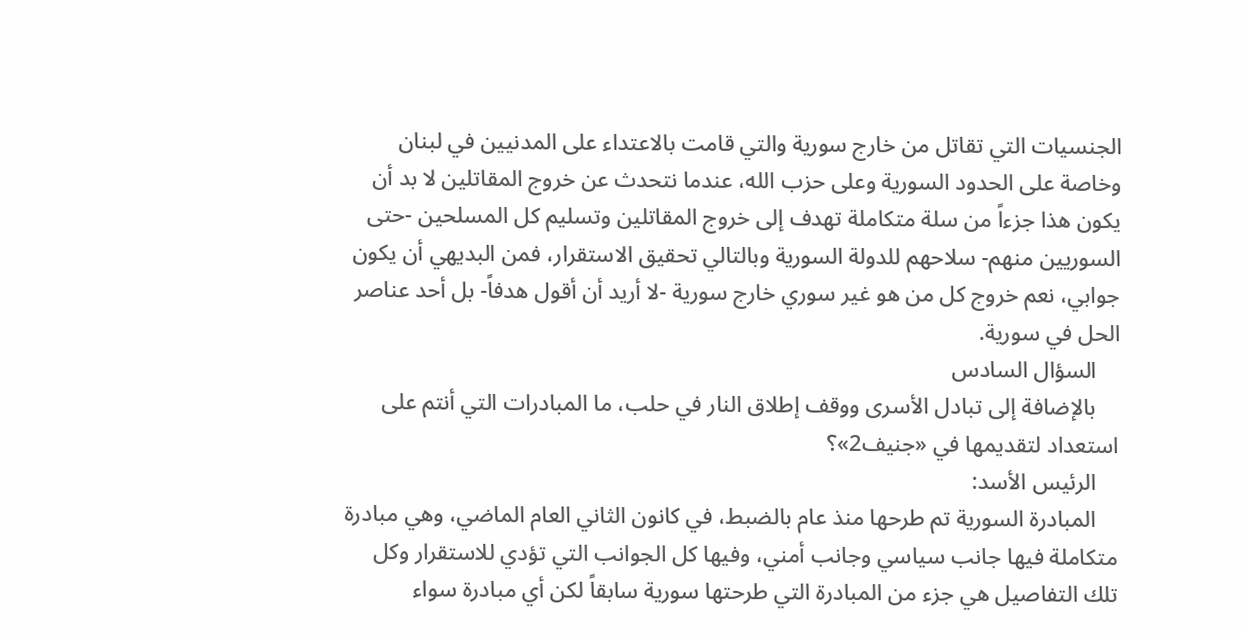الجنسيات التي تقاتل من خارج سورية والتي قامت بالاعتداء على المدنيين في لبنان وخاصة على الحدود السورية وعلى حزب الله، عندما نتحدث عن خروج المقاتلين لا بد أن يكون هذا جزءاً من سلة متكاملة تهدف إلى خروج المقاتلين وتسليم كل المسلحين -حتى السوريين منهم- سلاحهم للدولة السورية وبالتالي تحقيق الاستقرار، فمن البديهي أن يكون جوابي، نعم خروج كل من هو غير سوري خارج سورية -لا أريد أن أقول هدفاً- بل أحد عناصر الحل في سورية.
    السؤال السادس
    بالإضافة إلى تبادل الأسرى ووقف إطلاق النار في حلب، ما المبادرات التي أنتم على استعداد لتقديمها في «جنيف2»؟
    الرئيس الأسد:
    المبادرة السورية تم طرحها منذ عام بالضبط، في كانون الثاني العام الماضي، وهي مبادرة متكاملة فيها جانب سياسي وجانب أمني، وفيها كل الجوانب التي تؤدي للاستقرار وكل تلك التفاصيل هي جزء من المبادرة التي طرحتها سورية سابقاً لكن أي مبادرة سواء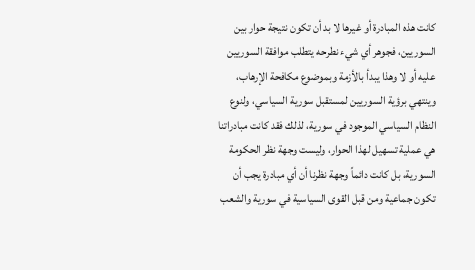كانت هذه المبادرة أو غيرها لا بد أن تكون نتيجة حوار بين السوريين، فجوهر أي شيء نطرحه يتطلب موافقة السوريين عليه أو لا وهذا يبدأ بالأزمة وبموضوع مكافحة الإرهاب، وينتهي برؤية السوريين لمستقبل سورية السياسي، ولنوع النظام السياسي الموجود في سورية، لذلك فقد كانت مبادراتنا هي عملية تسهيل لهذا الحوار، وليست وجهة نظر الحكومة السورية، بل كانت دائماً وجهة نظرنا أن أي مبادرة يجب أن تكون جماعية ومن قبل القوى السياسية في سورية والشعب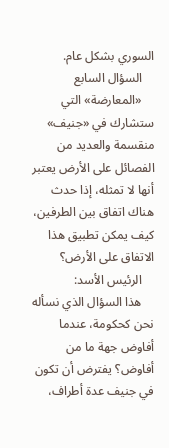السوري بشكل عام.
    السؤال السابع
    «المعارضة» التي ستشارك في «جنيف» منقسمة والعديد من الفصائل على الأرض يعتبر أنها لا تمثله، إذا حدث هناك اتفاق بين الطرفين، كيف يمكن تطبيق هذا الاتفاق على الأرض؟
    الرئيس الأسد:
    هذا السؤال الذي نسأله نحن كحكومة، عندما أفاوض جهة ما من أفاوض؟ يفترض أن تكون في جنيف عدة أطراف،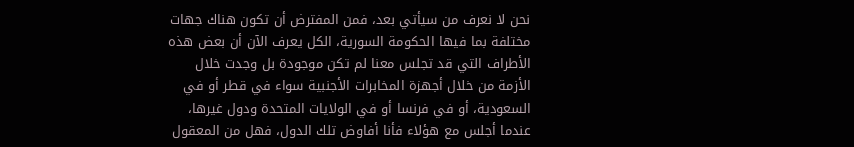نحن لا نعرف من سيأتي بعد، فمن المفترض أن تكون هناك جهات مختلفة بما فيها الحكومة السورية، الكل يعرف الآن أن بعض هذه الأطراف التي قد تجلس معنا لم تكن موجودة بل وجدت خلال الأزمة من خلال أجهزة المخابرات الأجنبية سواء في قطر أو في السعودية، أو في فرنسا أو في الولايات المتحدة ودول غيرها، عندما أجلس مع هؤلاء فأنا أفاوض تلك الدول، فهل من المعقول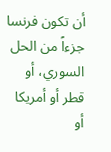أن تكون فرنسا جزءاً من الحل السوري، أو قطر أو أمريكا أو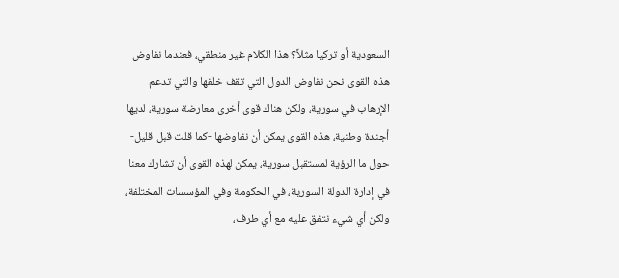السعودية أو تركيا مثلاً؟ هذا الكلام غير منطقي، فعندما نفاوض هذه القوى نحن نفاوض الدول التي تقف خلفها والتي تدعم الإرهاب في سورية، ولكن هناك قوى أخرى معارضة سورية، لديها أجندة وطنية، هذه القوى يمكن أن نفاوضها -كما قلت قبل قليل- حول ما الرؤية لمستقبل سورية، يمكن لهذه القوى أن تشارك معنا في إدارة الدولة السورية، في الحكومة وفي المؤسسات المختلفة، ولكن أي شيء نتفق عليه مع أي طرف،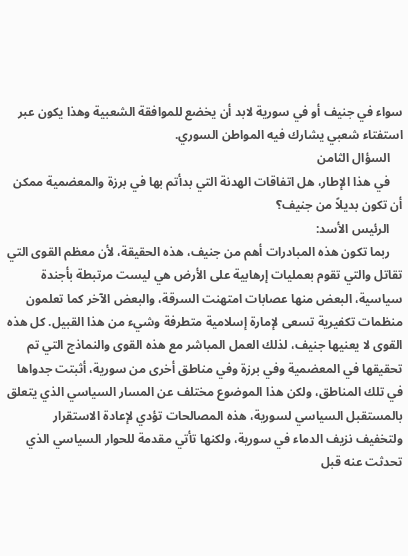سواء في جنيف أو في سورية لابد أن يخضع للموافقة الشعبية وهذا يكون عبر استفتاء شعبي يشارك فيه المواطن السوري.
    السؤال الثامن
    في هذا الإطار، هل اتفاقات الهدنة التي بدأتم بها في برزة والمعضمية ممكن أن تكون بديلاً من جنيف؟
    الرئيس الأسد:
    ربما تكون هذه المبادرات أهم من جنيف، هذه الحقيقة، لأن معظم القوى التي تقاتل والتي تقوم بعمليات إرهابية على الأرض هي ليست مرتبطة بأجندة سياسية، البعض منها عصابات امتهنت السرقة، والبعض الآخر كما تعلمون منظمات تكفيرية تسعى لإمارة إسلامية متطرفة وشيء من هذا القبيل. كل هذه القوى لا يعنيها جنيف، لذلك العمل المباشر مع هذه القوى والنماذج التي تم تحقيقها في المعضمية وفي برزة وفي مناطق أخرى من سورية، أثبتت جدواها في تلك المناطق، ولكن هذا الموضوع مختلف عن المسار السياسي الذي يتعلق بالمستقبل السياسي لسورية، هذه المصالحات تؤدي لإعادة الاستقرار ولتخفيف نزيف الدماء في سورية، ولكنها تأتي مقدمة للحوار السياسي الذي تحدثت عنه قبل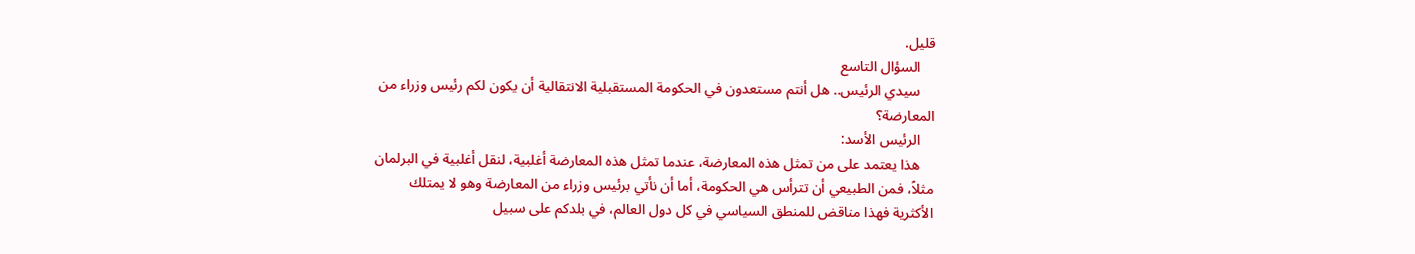قليل.
    السؤال التاسع
    سيدي الرئيس.. هل أنتم مستعدون في الحكومة المستقبلية الانتقالية أن يكون لكم رئيس وزراء من المعارضة؟
    الرئيس الأسد:
    هذا يعتمد على من تمثل هذه المعارضة، عندما تمثل هذه المعارضة أغلبية، لنقل أغلبية في البرلمان مثلاً، فمن الطبيعي أن تترأس هي الحكومة، أما أن نأتي برئيس وزراء من المعارضة وهو لا يمتلك الأكثرية فهذا مناقض للمنطق السياسي في كل دول العالم، في بلدكم على سبيل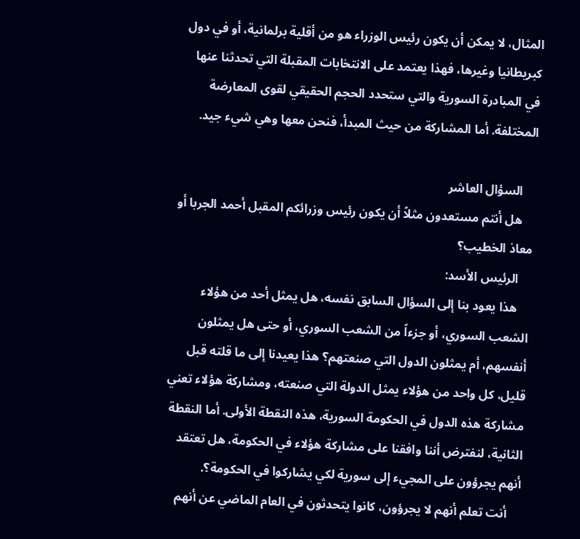المثال، لا يمكن أن يكون رئيس الوزراء هو من أقلية برلمانية، أو في دول كبريطانيا وغيرها، فهذا يعتمد على الانتخابات المقبلة التي تحدثنا عنها في المبادرة السورية والتي ستحدد الحجم الحقيقي لقوى المعارضة المختلفة. أما المشاركة من حيث المبدأ، فنحن معها وهي شيء جيد.

    السؤال العاشر
    هل أنتم مستعدون مثلاً أن يكون رئيس وزرائكم المقبل أحمد الجربا أو معاذ الخطيب؟
    الرئيس الأسد:
    هذا يعود بنا إلى السؤال السابق نفسه، هل يمثل أحد من هؤلاء الشعب السوري، أو جزءاً من الشعب السوري، أو حتى هل يمثلون أنفسهم، أم يمثلون الدول التي صنعتهم؟ هذا يعيدنا إلى ما قلته قبل قليل، كل واحد من هؤلاء يمثل الدولة التي صنعته، ومشاركة هؤلاء تعني مشاركة هذه الدول في الحكومة السورية، هذه النقطة الأولى. أما النقطة الثانية، لنفترض أننا وافقنا على مشاركة هؤلاء في الحكومة، هل تعتقد أنهم يجرؤون على المجيء إلى سورية لكي يشاركوا في الحكومة؟.
    أنت تعلم أنهم لا يجرؤون، كانوا يتحدثون في العام الماضي عن أنهم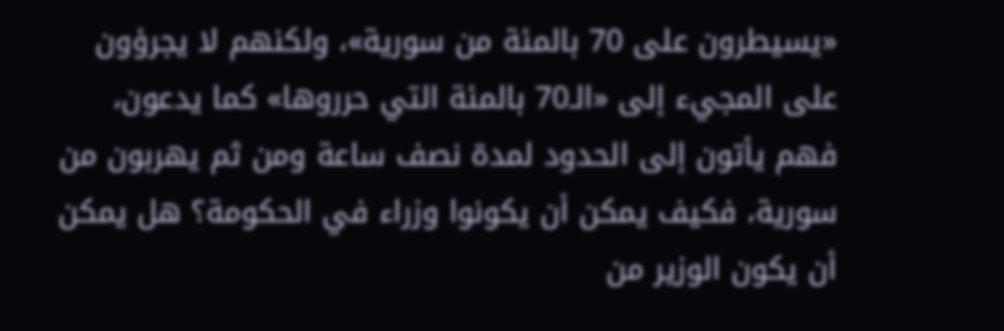«يسيطرون على 70 بالمئة من سورية»، ولكنهم لا يجرؤون على المجيء إلى «الـ70 بالمئة التي حرروها» كما يدعون، فهم يأتون إلى الحدود لمدة نصف ساعة ومن ثم يهربون من سورية، فكيف يمكن أن يكونوا وزراء في الحكومة؟ هل يمكن أن يكون الوزير من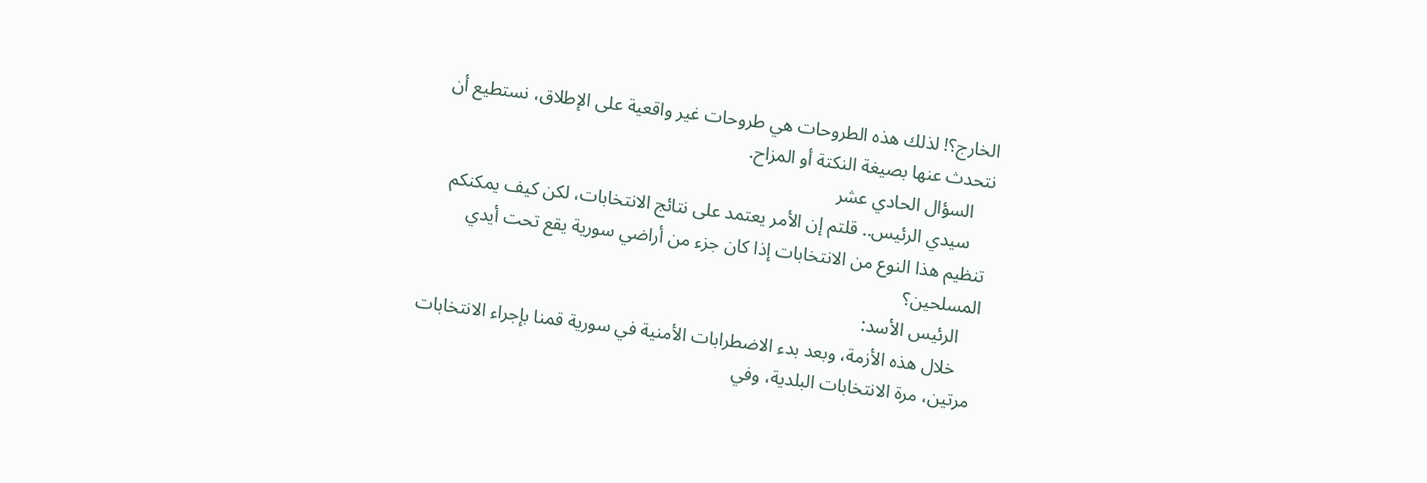الخارج؟! لذلك هذه الطروحات هي طروحات غير واقعية على الإطلاق، نستطيع أن نتحدث عنها بصيغة النكتة أو المزاح.
    السؤال الحادي عشر
    سيدي الرئيس.. قلتم إن الأمر يعتمد على نتائج الانتخابات، لكن كيف يمكنكم تنظيم هذا النوع من الانتخابات إذا كان جزء من أراضي سورية يقع تحت أيدي المسلحين؟
    الرئيس الأسد:
    خلال هذه الأزمة، وبعد بدء الاضطرابات الأمنية في سورية قمنا بإجراء الانتخابات مرتين، مرة الانتخابات البلدية، وفي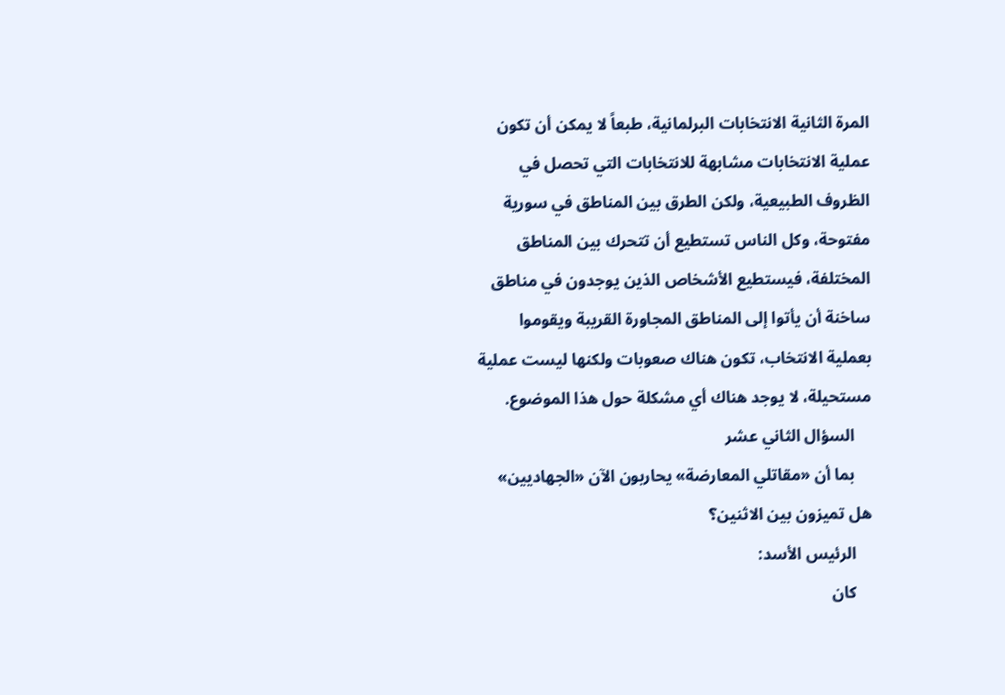المرة الثانية الانتخابات البرلمانية، طبعاً لا يمكن أن تكون عملية الانتخابات مشابهة للانتخابات التي تحصل في الظروف الطبيعية، ولكن الطرق بين المناطق في سورية مفتوحة، وكل الناس تستطيع أن تتحرك بين المناطق المختلفة، فيستطيع الأشخاص الذين يوجدون في مناطق ساخنة أن يأتوا إلى المناطق المجاورة القريبة ويقوموا بعملية الانتخاب، تكون هناك صعوبات ولكنها ليست عملية مستحيلة، لا يوجد هناك أي مشكلة حول هذا الموضوع.
    السؤال الثاني عشر
    بما أن «مقاتلي المعارضة» يحاربون الآن «الجهاديين» هل تميزون بين الاثنين؟
    الرئيس الأسد:
    كان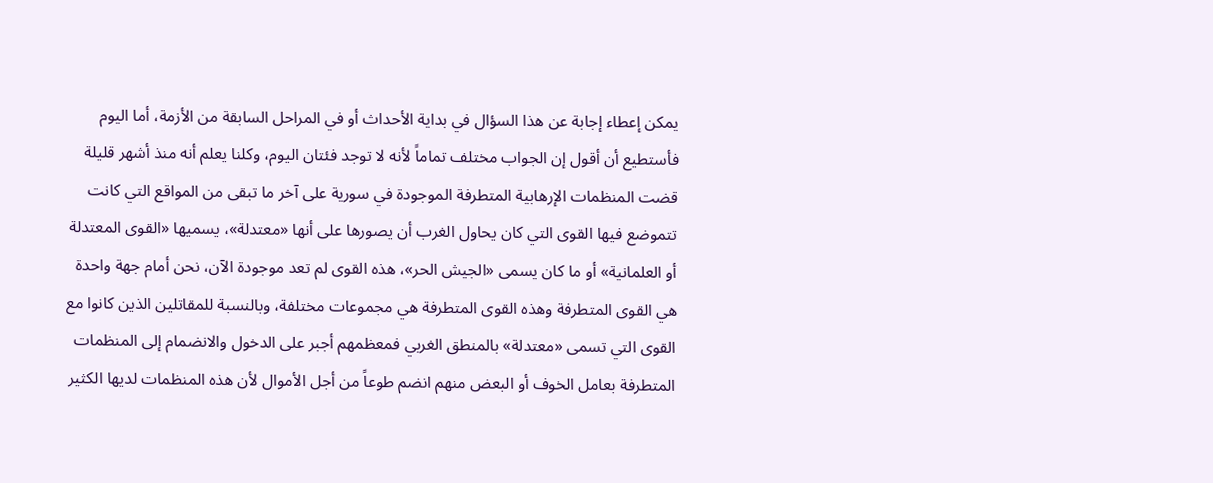يمكن إعطاء إجابة عن هذا السؤال في بداية الأحداث أو في المراحل السابقة من الأزمة، أما اليوم فأستطيع أن أقول إن الجواب مختلف تماماً لأنه لا توجد فئتان اليوم، وكلنا يعلم أنه منذ أشهر قليلة قضت المنظمات الإرهابية المتطرفة الموجودة في سورية على آخر ما تبقى من المواقع التي كانت تتموضع فيها القوى التي كان يحاول الغرب أن يصورها على أنها «معتدلة»، يسميها «القوى المعتدلة أو العلمانية» أو ما كان يسمى «الجيش الحر»، هذه القوى لم تعد موجودة الآن، نحن أمام جهة واحدة هي القوى المتطرفة وهذه القوى المتطرفة هي مجموعات مختلفة، وبالنسبة للمقاتلين الذين كانوا مع القوى التي تسمى «معتدلة» بالمنطق الغربي فمعظمهم أجبر على الدخول والانضمام إلى المنظمات المتطرفة بعامل الخوف أو البعض منهم انضم طوعاً من أجل الأموال لأن هذه المنظمات لديها الكثير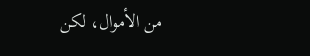من الأموال، لكن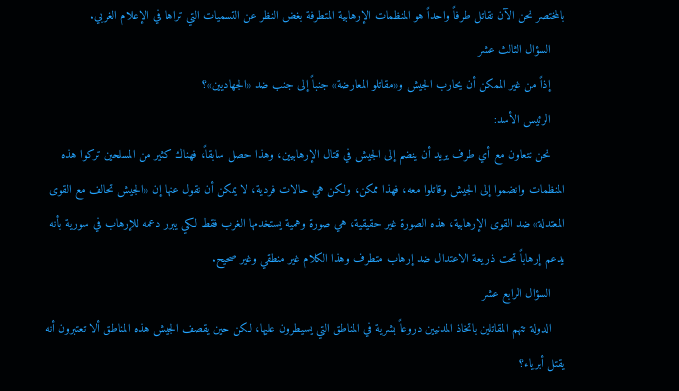بالمختصر نحن الآن نقاتل طرفاً واحداً هو المنظمات الإرهابية المتطرفة بغض النظر عن التسميات التي تراها في الإعلام الغربي.
    السؤال الثالث عشر
    إذاً من غير الممكن أن يحارب الجيش و«مقاتلو المعارضة» جنباً إلى جنب ضد «الجهاديين»؟
    الرئيس الأسد:
    نحن نتعاون مع أي طرف يريد أن ينضم إلى الجيش في قتال الإرهابيين، وهذا حصل سابقاً، فهناك كثير من المسلحين تركوا هذه المنظمات وانضموا إلى الجيش وقاتلوا معه، فهذا ممكن، ولكن هي حالات فردية، لا يمكن أن نقول عنها إن «الجيش تحالف مع القوى المعتدلة» ضد القوى الإرهابية، هذه الصورة غير حقيقية، هي صورة وهمية يستخدمها الغرب فقط لكي يبرر دعمه للإرهاب في سورية بأنه يدعم إرهاباً تحت ذريعة الاعتدال ضد إرهاب متطرف وهذا الكلام غير منطقي وغير صحيح.
    السؤال الرابع عشر
    الدولة تتهم المقاتلين باتخاذ المدنيين دروعاً بشرية في المناطق التي يسيطرون عليها، لكن حين يقصف الجيش هذه المناطق ألا تعتبرون أنه يقتل أبرياء؟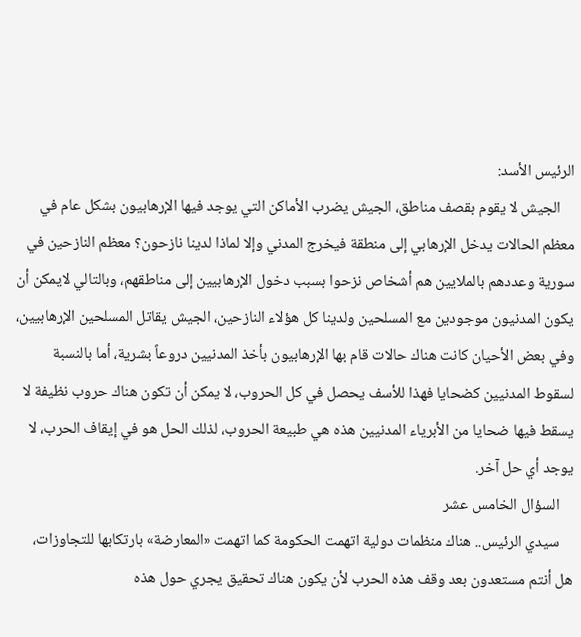الرئيس الأسد:
    الجيش لا يقوم بقصف مناطق، الجيش يضرب الأماكن التي يوجد فيها الإرهابيون بشكل عام في معظم الحالات يدخل الإرهابي إلى منطقة فيخرج المدني وإلا لماذا لدينا نازحون؟ معظم النازحين في سورية وعددهم بالملايين هم أشخاص نزحوا بسبب دخول الإرهابيين إلى مناطقهم، وبالتالي لايمكن أن يكون المدنيون موجودين مع المسلحين ولدينا كل هؤلاء النازحين، الجيش يقاتل المسلحين الإرهابيين، وفي بعض الأحيان كانت هناك حالات قام بها الإرهابيون بأخذ المدنيين دروعاً بشرية، أما بالنسبة لسقوط المدنيين كضحايا فهذا للأسف يحصل في كل الحروب، لا يمكن أن تكون هناك حروب نظيفة لا يسقط فيها ضحايا من الأبرياء المدنيين هذه هي طبيعة الحروب، لذلك الحل هو في إيقاف الحرب، لا يوجد أي حل آخر.
    السؤال الخامس عشر
    سيدي الرئيس.. هناك منظمات دولية اتهمت الحكومة كما اتهمت «المعارضة» بارتكابها للتجاوزات، هل أنتم مستعدون بعد وقف هذه الحرب لأن يكون هناك تحقيق يجري حول هذه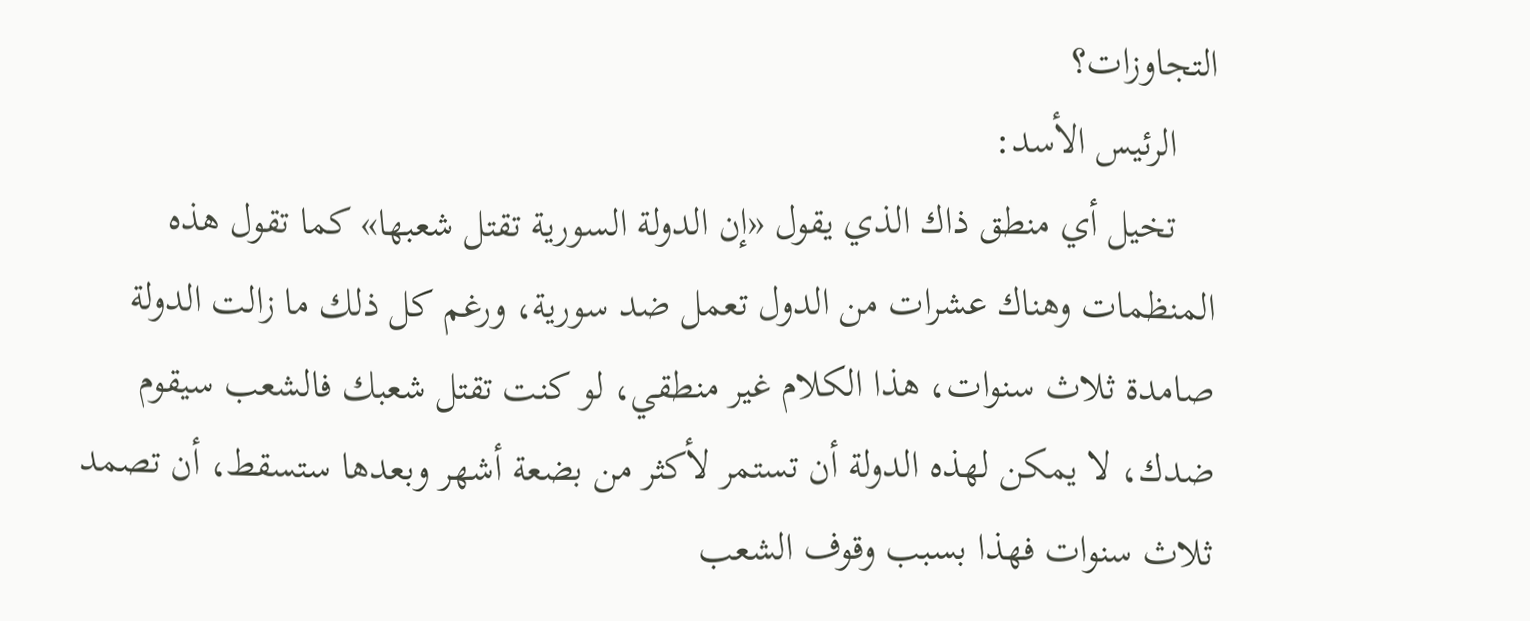التجاوزات؟
    الرئيس الأسد:
    تخيل أي منطق ذاك الذي يقول «إن الدولة السورية تقتل شعبها» كما تقول هذه المنظمات وهناك عشرات من الدول تعمل ضد سورية، ورغم كل ذلك ما زالت الدولة صامدة ثلاث سنوات، هذا الكلام غير منطقي، لو كنت تقتل شعبك فالشعب سيقوم ضدك، لا يمكن لهذه الدولة أن تستمر لأكثر من بضعة أشهر وبعدها ستسقط، أن تصمد ثلاث سنوات فهذا بسبب وقوف الشعب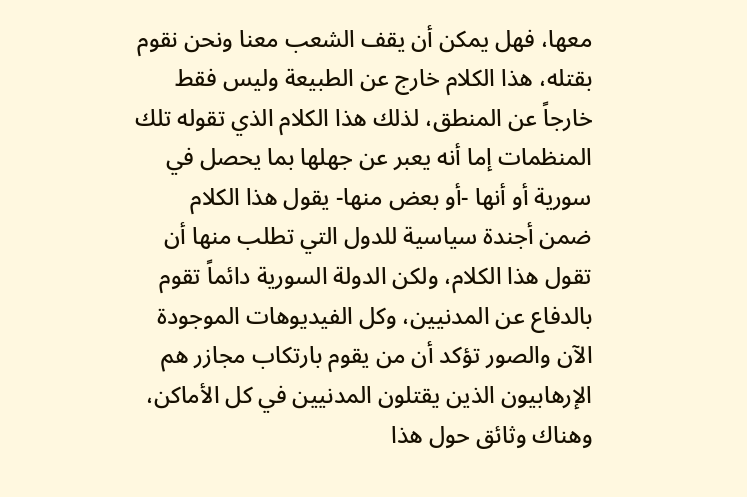معها، فهل يمكن أن يقف الشعب معنا ونحن نقوم بقتله، هذا الكلام خارج عن الطبيعة وليس فقط خارجاً عن المنطق، لذلك هذا الكلام الذي تقوله تلك المنظمات إما أنه يعبر عن جهلها بما يحصل في سورية أو أنها -أو بعض منها- يقول هذا الكلام ضمن أجندة سياسية للدول التي تطلب منها أن تقول هذا الكلام، ولكن الدولة السورية دائماً تقوم بالدفاع عن المدنيين، وكل الفيديوهات الموجودة الآن والصور تؤكد أن من يقوم بارتكاب مجازر هم الإرهابيون الذين يقتلون المدنيين في كل الأماكن، وهناك وثائق حول هذا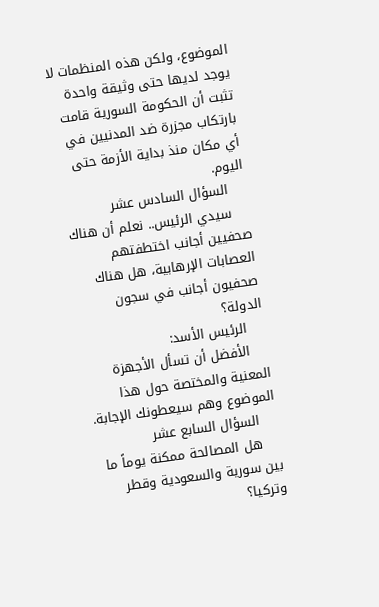الموضوع، ولكن هذه المنظمات لا يوجد لديها حتى وثيقة واحدة تثبت أن الحكومة السورية قامت بارتكاب مجزرة ضد المدنيين في أي مكان منذ بداية الأزمة حتى اليوم.
    السؤال السادس عشر
    سيدي الرئيس.. نعلم أن هناك صحفيين أجانب اختطفتهم العصابات الإرهابية، هل هناك صحفيون أجانب في سجون الدولة؟
    الرئيس الأسد:
    الأفضل أن تسأل الأجهزة المعنية والمختصة حول هذا الموضوع وهم سيعطونك الإجابة.
    السؤال السابع عشر
    هل المصالحة ممكنة يوماً ما بين سورية والسعودية وقطر وتركيا؟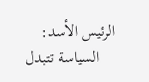الرئيس الأسد:
    السياسة تتبدل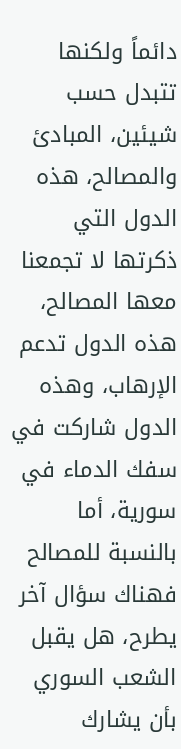دائماً ولكنها تتبدل حسب شيئين، المبادئ والمصالح، هذه الدول التي ذكرتها لا تجمعنا معها المصالح، هذه الدول تدعم الإرهاب، وهذه الدول شاركت في سفك الدماء في سورية، أما بالنسبة للمصالح فهناك سؤال آخر يطرح، هل يقبل الشعب السوري بأن يشارك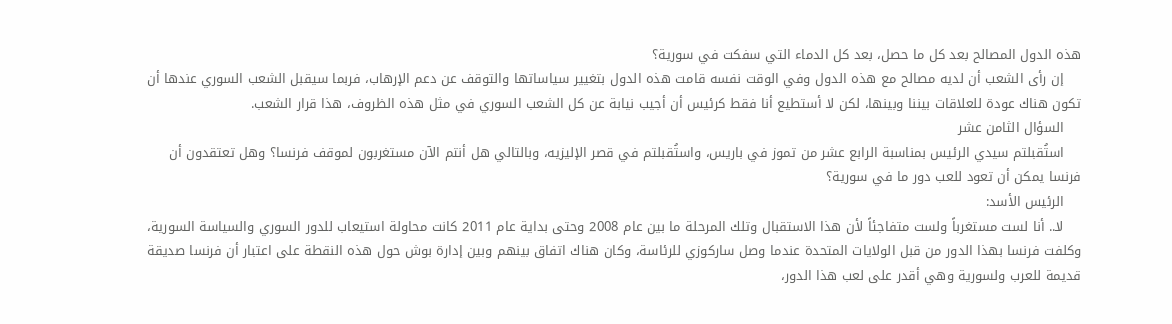هذه الدول المصالح بعد كل ما حصل، بعد كل الدماء التي سفكت في سورية؟
    إن رأى الشعب أن لديه مصالح مع هذه الدول وفي الوقت نفسه قامت هذه الدول بتغيير سياساتها والتوقف عن دعم الإرهاب، فربما سيقبل الشعب السوري عندها أن تكون هناك عودة للعلاقات بيننا وبينها، لكن لا أستطيع أنا فقط كرئيس أن أجيب نيابة عن كل الشعب السوري في مثل هذه الظروف، هذا قرار الشعب.
    السؤال الثامن عشر
    استُقبلتم سيدي الرئيس بمناسبة الرابع عشر من تموز في باريس، واستُقبلتم في قصر الإليزيه، وبالتالي هل أنتم الآن مستغربون لموقف فرنسا؟ وهل تعتقدون أن فرنسا يمكن أن تعود للعب دور ما في سورية؟
    الرئيس الأسد:
    لا.. أنا لست مستغرباً ولست متفاجئاً لأن هذا الاستقبال وتلك المرحلة ما بين عام 2008 وحتى بداية عام 2011 كانت محاولة استيعاب للدور السوري والسياسة السورية، وكلفت فرنسا بهذا الدور من قبل الولايات المتحدة عندما وصل ساركوزي للرئاسة، وكان هناك اتفاق بينهم وبين إدارة بوش حول هذه النقطة على اعتبار أن فرنسا صديقة قديمة للعرب ولسورية وهي أقدر على لعب هذا الدور،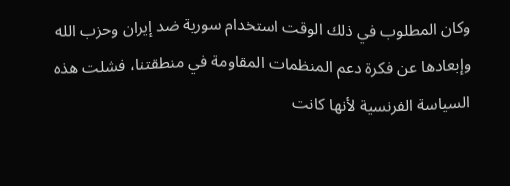وكان المطلوب في ذلك الوقت استخدام سورية ضد إيران وحزب الله وإبعادها عن فكرة دعم المنظمات المقاومة في منطقتنا، فشلت هذه السياسة الفرنسية لأنها كانت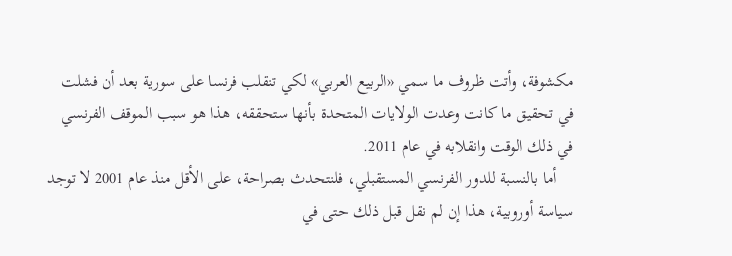مكشوفة، وأتت ظروف ما سمي «الربيع العربي» لكي تنقلب فرنسا على سورية بعد أن فشلت في تحقيق ما كانت وعدت الولايات المتحدة بأنها ستحققه، هذا هو سبب الموقف الفرنسي في ذلك الوقت وانقلابه في عام 2011.
    أما بالنسبة للدور الفرنسي المستقبلي، فلنتحدث بصراحة، على الأقل منذ عام 2001 لا توجد سياسة أوروبية، هذا إن لم نقل قبل ذلك حتى في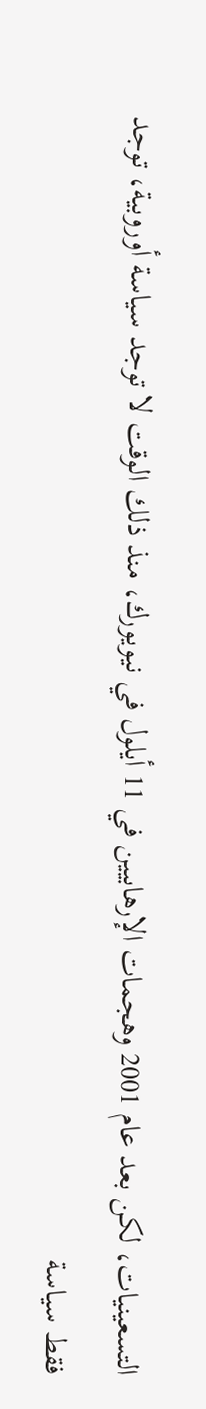التسعينيات، لكن بعد عام 2001 وهجمات الإرهابيين في 11 أيلول في نيويورك، منذ ذلك الوقت لا توجد سياسة أوروبية، توجد فقط سياسة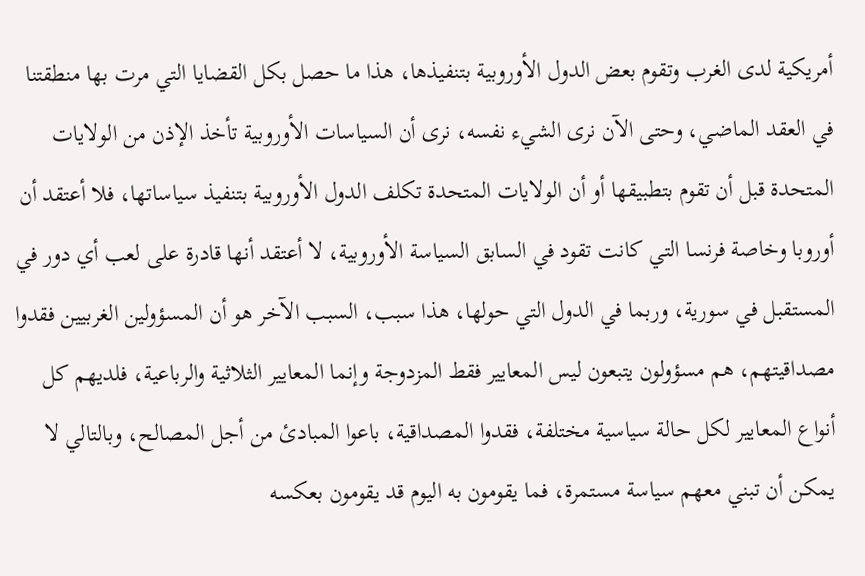أمريكية لدى الغرب وتقوم بعض الدول الأوروبية بتنفيذها، هذا ما حصل بكل القضايا التي مرت بها منطقتنا في العقد الماضي، وحتى الآن نرى الشيء نفسه، نرى أن السياسات الأوروبية تأخذ الإذن من الولايات المتحدة قبل أن تقوم بتطبيقها أو أن الولايات المتحدة تكلف الدول الأوروبية بتنفيذ سياساتها، فلا أعتقد أن أوروبا وخاصة فرنسا التي كانت تقود في السابق السياسة الأوروبية، لا أعتقد أنها قادرة على لعب أي دور في المستقبل في سورية، وربما في الدول التي حولها، هذا سبب، السبب الآخر هو أن المسؤولين الغربيين فقدوا مصداقيتهم، هم مسؤولون يتبعون ليس المعايير فقط المزدوجة وإنما المعايير الثلاثية والرباعية، فلديهم كل أنواع المعايير لكل حالة سياسية مختلفة، فقدوا المصداقية، باعوا المبادئ من أجل المصالح، وبالتالي لا يمكن أن تبني معهم سياسة مستمرة، فما يقومون به اليوم قد يقومون بعكسه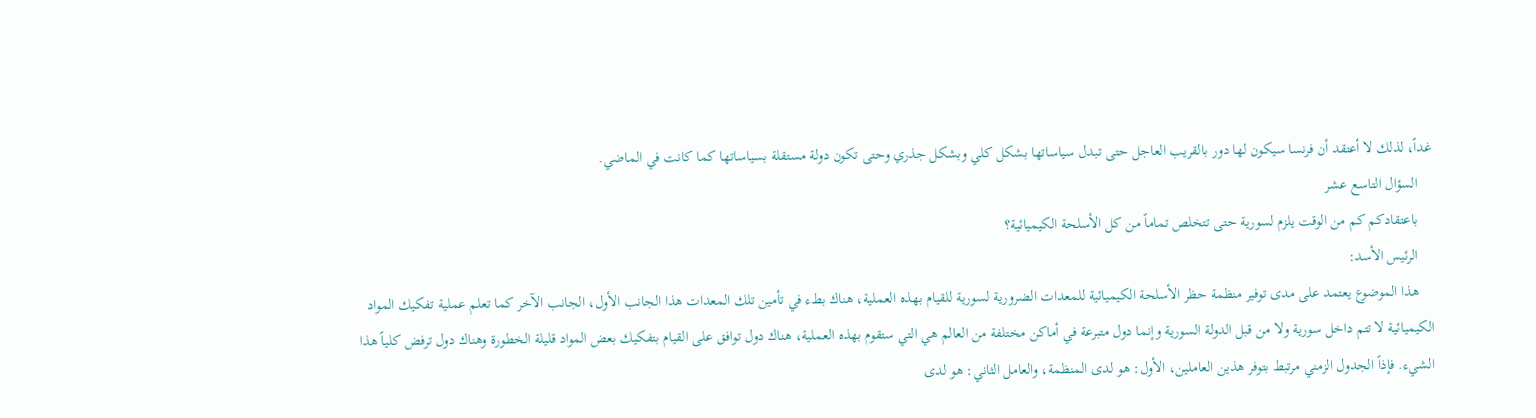غداً، لذلك لا أعتقد أن فرنسا سيكون لها دور بالقريب العاجل حتى تبدل سياساتها بشكل كلي وبشكل جذري وحتى تكون دولة مستقلة بسياساتها كما كانت في الماضي.
    السؤال التاسع عشر
    باعتقادكم كم من الوقت يلزم لسورية حتى تتخلص تماماً من كل الأسلحة الكيميائية؟
    الرئيس الأسد:
    هذا الموضوع يعتمد على مدى توفير منظمة حظر الأسلحة الكيميائية للمعدات الضرورية لسورية للقيام بهذه العملية، هناك بطء في تأمين تلك المعدات هذا الجانب الأول، الجانب الآخر كما تعلم عملية تفكيك المواد الكيميائية لا تتم داخل سورية ولا من قبل الدولة السورية وإنما دول متبرعة في أماكن مختلفة من العالم هي التي ستقوم بهذه العملية، هناك دول توافق على القيام بتفكيك بعض المواد قليلة الخطورة وهناك دول ترفض كلياً هذا الشيء. فإذاً الجدول الزمني مرتبط بتوفر هذين العاملين، الأول: هو لدى المنظمة، والعامل الثاني: هو لدى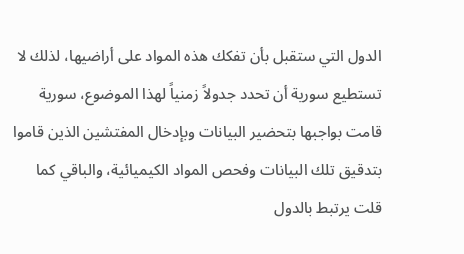الدول التي ستقبل بأن تفكك هذه المواد على أراضيها، لذلك لا تستطيع سورية أن تحدد جدولاً زمنياً لهذا الموضوع، سورية قامت بواجبها بتحضير البيانات وبإدخال المفتشين الذين قاموا بتدقيق تلك البيانات وفحص المواد الكيميائية، والباقي كما قلت يرتبط بالدول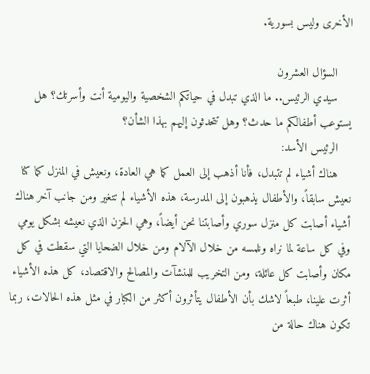الأخرى وليس بسورية.

    السؤال العشرون
    سيدي الرئيس.. ما الذي تبدل في حياتكم الشخصية واليومية أنت وأسرتك؟ هل يستوعب أطفالكم ما حدث؟ وهل تتحدثون إليهم بهذا الشأن؟
    الرئيس الأسد:
    هناك أشياء لم تتبدل، فأنا أذهب إلى العمل كما هي العادة، ونعيش في المنزل كما كنا نعيش سابقاً، والأطفال يذهبون إلى المدرسة، هذه الأشياء لم تتغير ومن جانب آخر هناك أشياء أصابت كل منزل سوري وأصابتنا نحن أيضاً، وهي الحزن الذي نعيشه بشكل يومي وفي كل ساعة لما نراه ونلمسه من خلال الآلام ومن خلال الضحايا التي سقطت في كل مكان وأصابت كل عائلة، ومن التخريب للمنشآت والمصالح والاقتصاد، كل هذه الأشياء أثرت علينا، طبعاً لاشك بأن الأطفال يتأثرون أكثر من الكبار في مثل هذه الحالات، ربما تكون هناك حالة من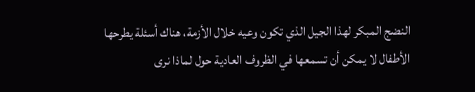النضج المبكر لهذا الجيل الذي تكون وعيه خلال الأزمة، هناك أسئلة يطرحها الأطفال لا يمكن أن تسمعها في الظروف العادية حول لماذا نرى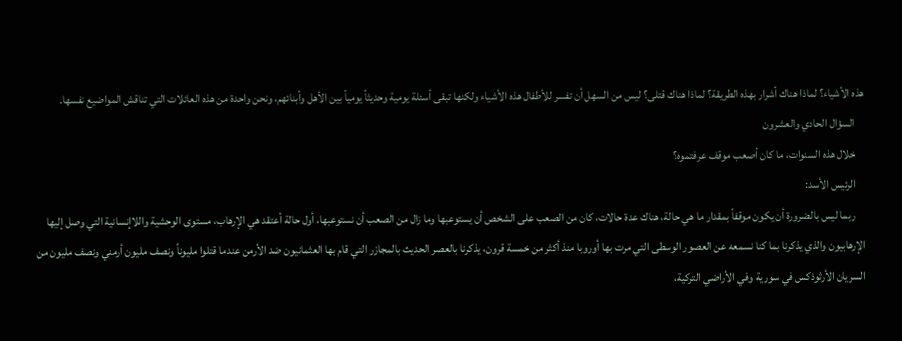هذه الأشياء؟ لماذا هناك أشرار بهذه الطريقة؟ لماذا هناك قتلى؟ ليس من السهل أن تفسر للأطفال هذه الأشياء ولكنها تبقى أسئلة يومية وحديثاً يومياً بين الأهل وأبنائهم، ونحن واحدة من هذه العائلات التي تناقش المواضيع نفسها.
    السؤال الحادي والعشرون
    خلال هذه السنوات، ما كان أصعب موقف عرفتموه؟
    الرئيس الأسد:
    ربما ليس بالضرورة أن يكون موقفاً بمقدار ما هي حالة، هناك عدة حالات، كان من الصعب على الشخص أن يستوعبها وما زال من الصعب أن نستوعبها، أول حالة أعتقد هي الإرهاب، مستوى الوحشية واللاإنسانية التي وصل إليها الإرهابيون والذي يذكرنا بما كنا نسمعه عن العصور الوسطى التي مرت بها أوروبا منذ أكثر من خمسة قرون، يذكرنا بالعصر الحديث بالمجازر التي قام بها العثمانيون ضد الأرمن عندما قتلوا مليوناً ونصف مليون أرمني ونصف مليون من السريان الأرثوذكس في سورية وفي الأراضي التركية،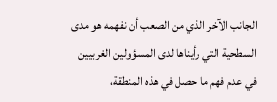الجانب الآخر الذي من الصعب أن نفهمه هو مدى السطحية التي رأيناها لدى المسؤولين الغربيين في عدم فهم ما حصل في هذه المنطقة،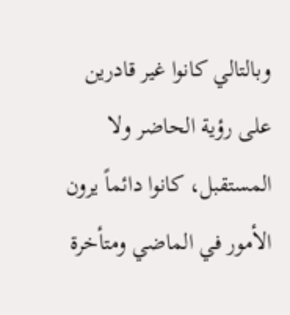وبالتالي كانوا غير قادرين على رؤية الحاضر ولا المستقبل، كانوا دائماً يرون الأمور في الماضي ومتأخرة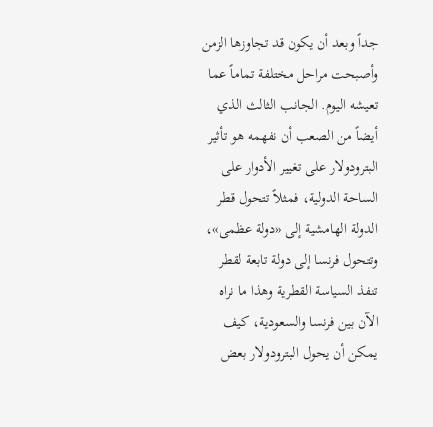جداً وبعد أن يكون قد تجاوزها الزمن وأصبحت مراحل مختلفة تماماً عما تعيشه اليوم. الجانب الثالث الذي أيضاً من الصعب أن نفهمه هو تأثير البترودولار على تغيير الأدوار على الساحة الدولية، فمثلاً تتحول قطر الدولة الهامشية إلى «دولة عظمى»، وتتحول فرنسا إلى دولة تابعة لقطر تنفذ السياسة القطرية وهذا ما نراه الآن بين فرنسا والسعودية، كيف يمكن أن يحول البترودولار بعض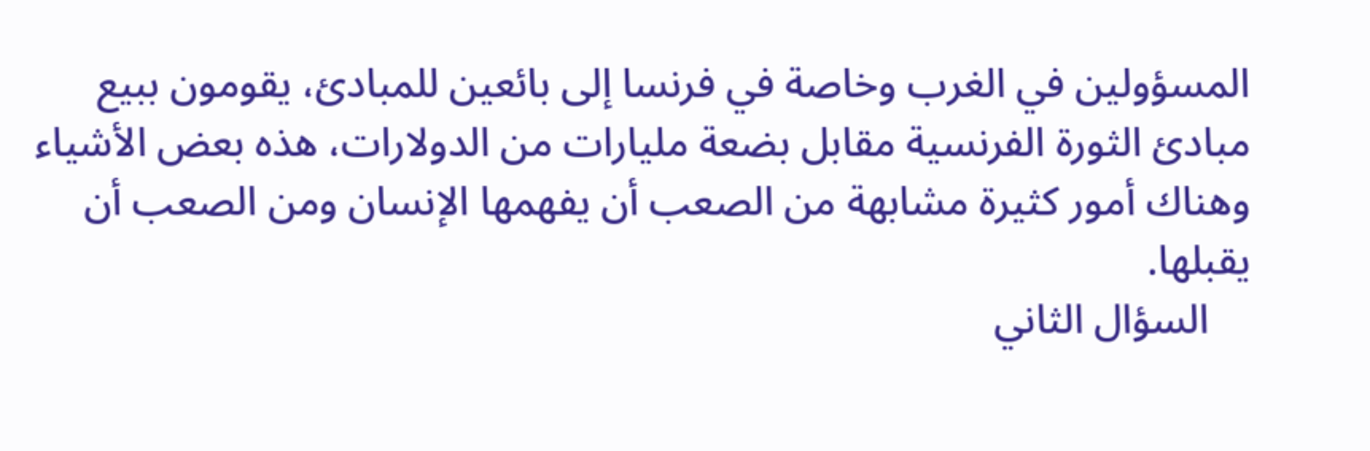المسؤولين في الغرب وخاصة في فرنسا إلى بائعين للمبادئ، يقومون ببيع مبادئ الثورة الفرنسية مقابل بضعة مليارات من الدولارات، هذه بعض الأشياء وهناك أمور كثيرة مشابهة من الصعب أن يفهمها الإنسان ومن الصعب أن يقبلها.
    السؤال الثاني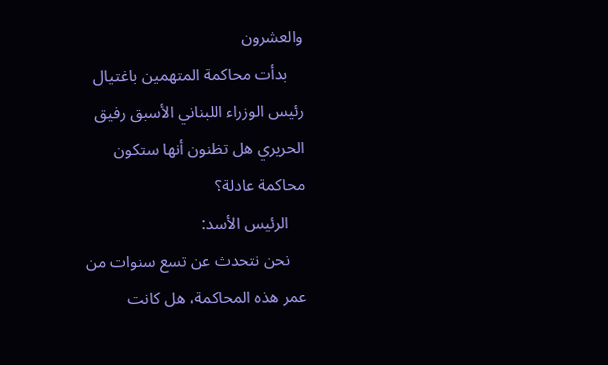والعشرون
    بدأت محاكمة المتهمين باغتيال رئيس الوزراء اللبناني الأسبق رفيق الحريري هل تظنون أنها ستكون محاكمة عادلة؟
    الرئيس الأسد:
    نحن نتحدث عن تسع سنوات من عمر هذه المحاكمة، هل كانت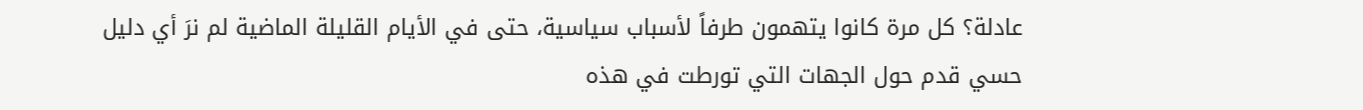عادلة؟ كل مرة كانوا يتهمون طرفاً لأسباب سياسية، حتى في الأيام القليلة الماضية لم نرَ أي دليل حسي قدم حول الجهات التي تورطت في هذه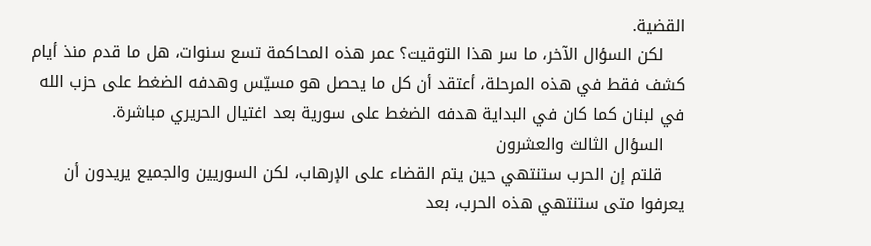القضية.
    لكن السؤال الآخر، ما سر هذا التوقيت؟ عمر هذه المحاكمة تسع سنوات، هل ما قدم منذ أيام كشف فقط في هذه المرحلة، أعتقد أن كل ما يحصل هو مسيّس وهدفه الضغط على حزب الله في لبنان كما كان في البداية هدفه الضغط على سورية بعد اغتيال الحريري مباشرة.
    السؤال الثالث والعشرون
    قلتم إن الحرب ستنتهي حين يتم القضاء على الإرهاب، لكن السوريين والجميع يريدون أن يعرفوا متى ستنتهي هذه الحرب، بعد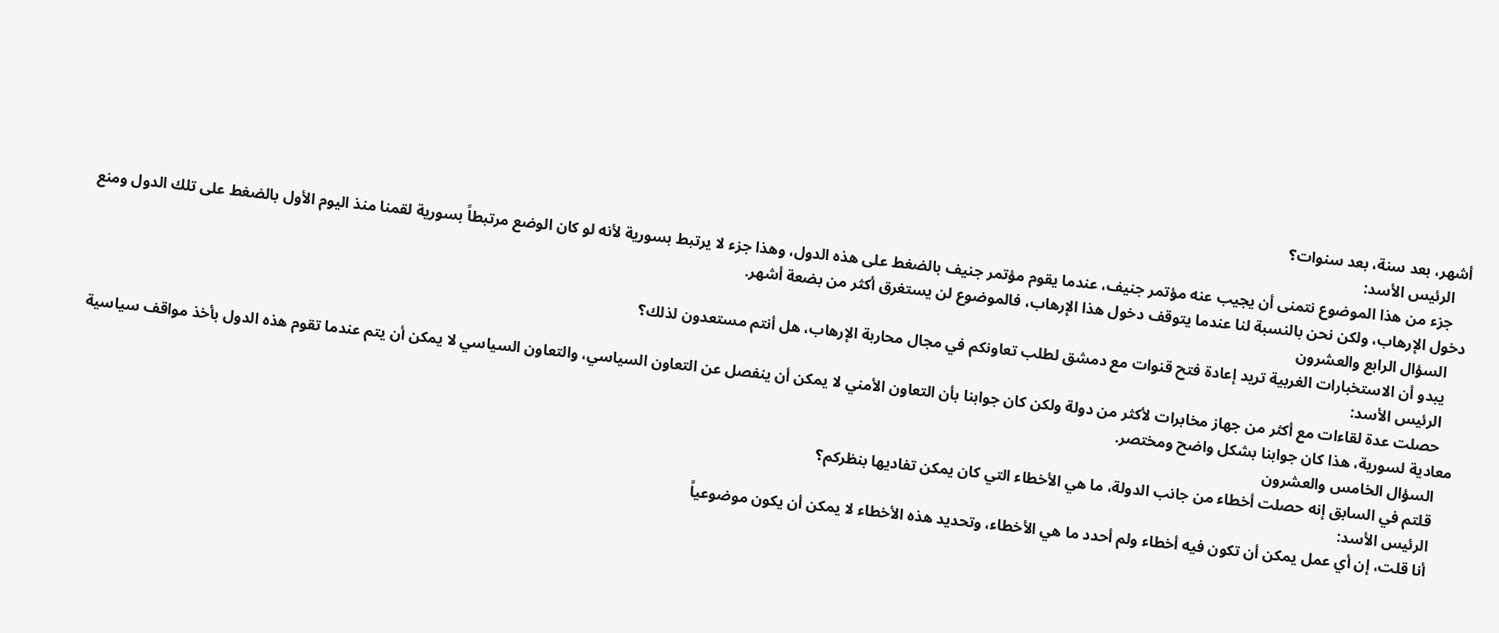أشهر، بعد سنة، بعد سنوات؟
    الرئيس الأسد:
    جزء من هذا الموضوع نتمنى أن يجيب عنه مؤتمر جنيف، عندما يقوم مؤتمر جنيف بالضغط على هذه الدول، وهذا جزء لا يرتبط بسورية لأنه لو كان الوضع مرتبطاً بسورية لقمنا منذ اليوم الأول بالضغط على تلك الدول ومنع دخول الإرهاب، ولكن نحن بالنسبة لنا عندما يتوقف دخول هذا الإرهاب، فالموضوع لن يستغرق أكثر من بضعة أشهر.
    السؤال الرابع والعشرون
    يبدو أن الاستخبارات الغربية تريد إعادة فتح قنوات مع دمشق لطلب تعاونكم في مجال محاربة الإرهاب، هل أنتم مستعدون لذلك؟
    الرئيس الأسد:
    حصلت عدة لقاءات مع أكثر من جهاز مخابرات لأكثر من دولة ولكن كان جوابنا بأن التعاون الأمني لا يمكن أن ينفصل عن التعاون السياسي، والتعاون السياسي لا يمكن أن يتم عندما تقوم هذه الدول بأخذ مواقف سياسية معادية لسورية، هذا كان جوابنا بشكل واضح ومختصر.
    السؤال الخامس والعشرون
    قلتم في السابق إنه حصلت أخطاء من جانب الدولة، ما هي الأخطاء التي كان يمكن تفاديها بنظركم؟
    الرئيس الأسد:
    أنا قلت، إن أي عمل يمكن أن تكون فيه أخطاء ولم أحدد ما هي الأخطاء، وتحديد هذه الأخطاء لا يمكن أن يكون موضوعياً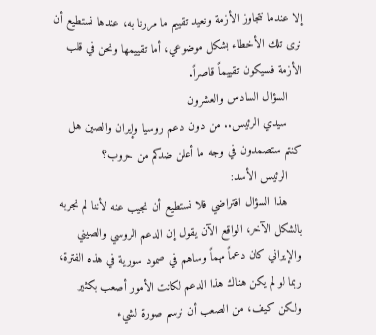إلا عندما نتجاوز الأزمة ونعيد تقييم ما مررنا به، عندها نستطيع أن نرى تلك الأخطاء بشكل موضوعي، أما تقييمها ونحن في قلب الأزمة فسيكون تقييماً قاصراً.
    السؤال السادس والعشرون
    سيدي الرئيس.. من دون دعم روسيا وإيران والصين هل كنتم ستصمدون في وجه ما أعلن ضدكم من حروب؟
    الرئيس الأسد:
    هذا السؤال افتراضي فلا نستطيع أن نجيب عنه لأننا لم نجربه بالشكل الآخر، الواقع الآن يقول إن الدعم الروسي والصيني والإيراني كان دعماً مهماً وساهم في صمود سورية في هذه الفترة، ربما لو لم يكن هناك هذا الدعم لكانت الأمور أصعب بكثير ولكن كيف، من الصعب أن نرسم صورة لشيء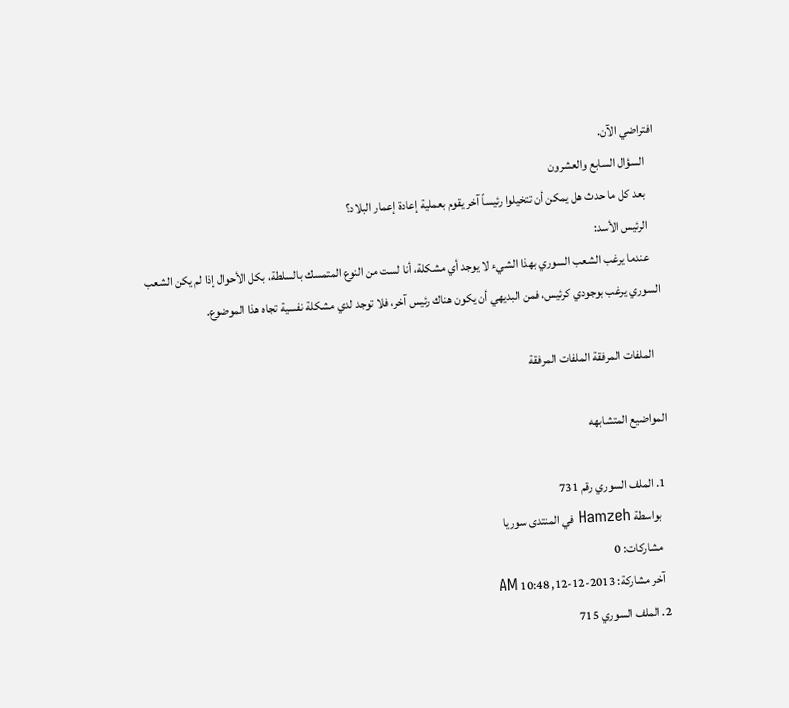افتراضي الآن.
    السؤال السابع والعشرون
    بعد كل ما حدث هل يمكن أن تتخيلوا رئيساً آخر يقوم بعملية إعادة إعمار البلاد؟
    الرئيس الأسد:
    عندما يرغب الشعب السوري بهذا الشيء لا يوجد أي مشكلة، أنا لست من النوع المتمسك بالسلطة، بكل الأحوال إذا لم يكن الشعب السوري يرغب بوجودي كرئيس، فمن البديهي أن يكون هناك رئيس آخر، فلا توجد لدي مشكلة نفسية تجاه هذا الموضوع.

    الملفات المرفقة الملفات المرفقة

المواضيع المتشابهه

  1. الملف السوري رقم 731
    بواسطة Hamzeh في المنتدى سوريا
    مشاركات: 0
    آخر مشاركة: 2013-12-12, 10:48 AM
  2. الملف السوري 715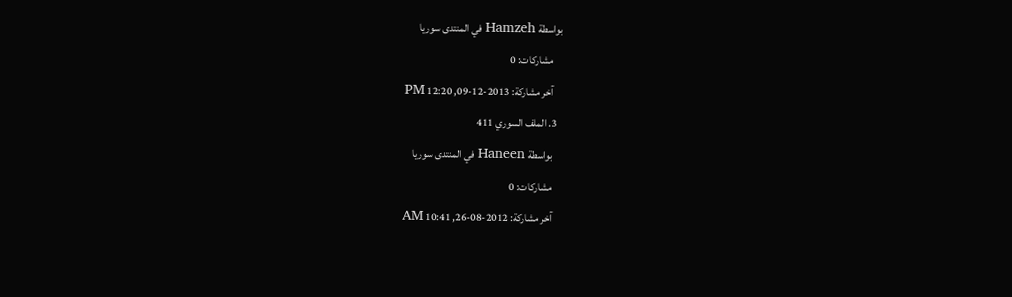بواسطة Hamzeh في المنتدى سوريا
    مشاركات: 0
    آخر مشاركة: 2013-12-09, 12:20 PM
  3. الملف السوري 411
    بواسطة Haneen في المنتدى سوريا
    مشاركات: 0
    آخر مشاركة: 2012-08-26, 10:41 AM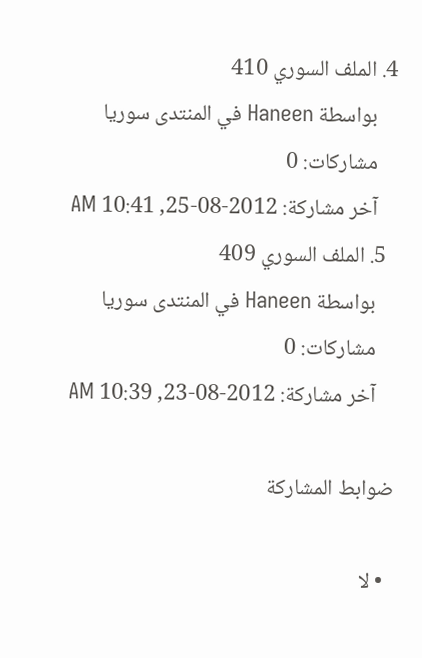4. الملف السوري 410
    بواسطة Haneen في المنتدى سوريا
    مشاركات: 0
    آخر مشاركة: 2012-08-25, 10:41 AM
  5. الملف السوري 409
    بواسطة Haneen في المنتدى سوريا
    مشاركات: 0
    آخر مشاركة: 2012-08-23, 10:39 AM

ضوابط المشاركة

  • لا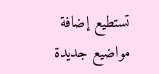تستطيع إضافة مواضيع جديدة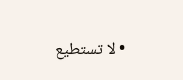• لا تستطيع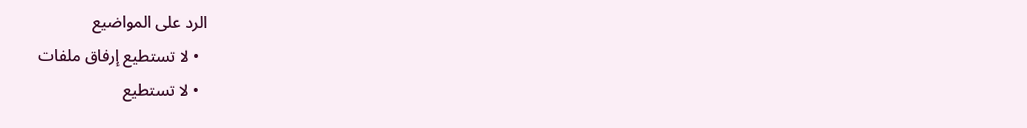الرد على المواضيع
  • لا تستطيع إرفاق ملفات
  • لا تستطيع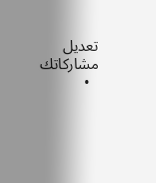تعديل مشاركاتك
  •